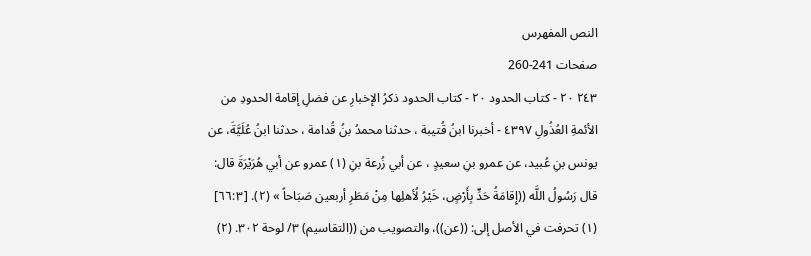النص المفهرس
صفحات 241-260
٢٤٣ ٢٠ - كتاب الحدود ٢٠ - كتاب الحدود ذكرُ الإخبارِ عن فضلِ إقامة الحدودِ من الأئمةِ العُذُولِ ٤٣٩٧ - أخبرنا ابنُ قُتيبة ، حدثنا محمدُ بنُ قُدامة ، حدثنا ابنُ عُلَيَّةَ، عن يونس بنِ عُبيد، عن عمرو بنِ سعيدٍ ، عن أبي زُرعة بنِ (١) عمرو عن أبي هُرَيْرَةَ قال: قال رَسُولُ اللَّه ((إِقامَةُ حَدٍّ بِأَرْضٍ، خَيْرُ لُأهلِها مِنْ مَطَرِ أربعين صَبَاحاً » (٢). [٦٦:٣] (١) تحرفت في الأصل إلى: ((عن))، والتصويب من ((التقاسيم) ٣/ لوحة ٣٠٢. (٢)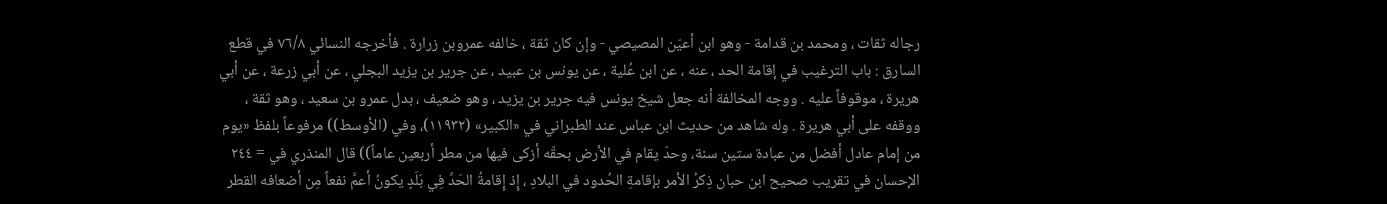رجاله ثقات ، ومحمد بن قدامة - وهو ابن أعيّن المصيصي - وإن كان ثقة ، خالفه عمروبن زرارة . فأخرجه النسائي ٧٦/٨ في قطع السارق : باب الترغيب في إقامة الحد ، عنه ، عن ابن عُلية ، عن يونس بن عبيد ، عن جرير بن يزيد البجلي ، عن أبي زرعة ، عن أبي هريرة ، موقوفاً عليه . ووجه المخالفة أنه جعل شيخ يونس فيه جرير بن يزيد ، وهو ضعيف ، بدل عمرو بن سعيد ، وهو ثقة ، ووقفه على أبي هريرة . وله شاهد من حديث ابن عباس عند الطبراني في «الكبير» (١١٩٣٢)، وفي (الأوسط)) مرفوعاً بلفظ «يوم من إمام عادل أفضل من عبادة ستين سنة، وحدّ يقام في الأرض بحقّه أزكى فيها من مطر أربعين عاماً)) قال المنذري في = ٢٤٤ الإحسان في تقريب صحيح ابن حبان ذِكرُ الأمر بإقامةِ الحُدود في البلادِ ، إِذ إِقامةُ الحَدِّ فِي بَلَدٍ يكونُ أعمَّ نفعاً مِن أضعافه القطر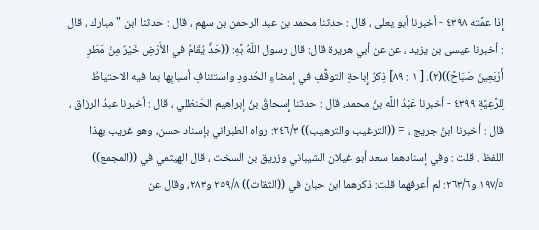إِذا عمَّته ٤٣٩٨ - أخبرنا أبو يعلى ، قال : حدثنا محمد بن عبد الرحمن بن سهم ، قال : حدثنا ابن "مبارك ، قال : أخبرنا عيسى بن يزيد ، عن عن أبي هريرة قال: قال رسول اللّهُ بَّهِ: ((حَدٌّ يُقَامُ في الأَرْضِ خَيْرٌ مِنْ مَطَرِ أَرْبَعِينَ صَبَاحً))(٢). [ ١ : ٨٩] ذِكرُ إِباحةِ التوقُّفِ في إمضاءِ الحُدودِ واستئنافِ أسبابِها بما فيه الاحتياطُ لِلرَّعِيَّةِ ٤٣٩٩ - أخبرنا عَبْدُ اللَّه بنُ محمد، قال : حدثنا إِسحاقُ بنُ إبراهيم الحَنظلي ، قال : أخبرنا عبدُ الرزاق ، قال : أخبرنا ابنُ جريج ، = ((الترغيب والترهيب)) ٢٤٦/٣: رواه الطبراني بإسناد حسن، وهو غريب بهذا اللفظ . قلت : وفي إسنادهما سعد أبو غيلان الشيباني وزريق بن السخت ، قال الهيثمي في ((المجمع)) ١٩٧/٥ و٢٦٣/٦: لم أعرفهما قلت: ذكرهما ابن حبان في ((الثقات)) ٢٥٩/٨ و٢٨٣، وقال عن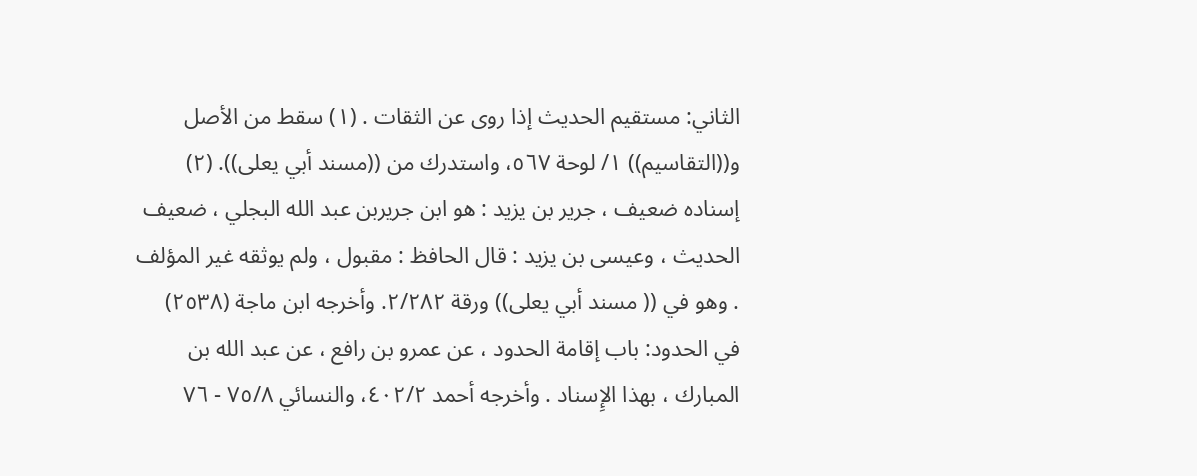الثاني: مستقيم الحديث إذا روى عن الثقات . (١) سقط من الأصل و((التقاسيم)) ١/ لوحة ٥٦٧، واستدرك من ((مسند أبي يعلى)). (٢) إسناده ضعيف ، جرير بن يزيد : هو ابن جريربن عبد الله البجلي ، ضعيف الحديث ، وعيسى بن يزيد : قال الحافظ : مقبول ، ولم يوثقه غير المؤلف . وهو في (( مسند أبي يعلى)) ورقة ٢/٢٨٢. وأخرجه ابن ماجة (٢٥٣٨) في الحدود: باب إقامة الحدود ، عن عمرو بن رافع ، عن عبد الله بن المبارك ، بهذا الإِسناد . وأخرجه أحمد ٤٠٢/٢، والنسائي ٧٥/٨ - ٧٦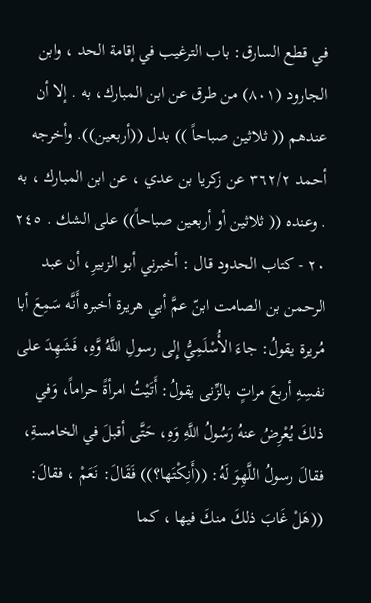في قطع السارق: باب الترغيب في إقامة الحد ، وابن الجارود (٨٠١) من طرق عن ابن المبارك، به . إلا أن عندهم (( ثلاثین صباحاً )) بدل ((أربعين)). وأخرجه أحمد ٣٦٢/٢ عن زكريا بن عدي ، عن ابن المبارك ، به . وعنده (( ثلاثين أو أربعين صباحاً)) على الشك . ٢٤٥ ٢٠ - كتاب الحدود قال : أخبرني أبو الزبيرِ، أن عبد الرحمن بن الصامت ابنّ عمَّ أبي هريرة أخبره أَنَّه سَمِعَ أبا مُريرة يقولُ: جاءَ الأُسْلَمِيُّ إِلى رسولِ اللَّهُ وَّهِ، فَشَهِدَ على نفسِهِ أربعَ مراتٍ بالزِّنى يقولُ: أَتَيْتُ امرأةً حراماً، وَفي ذلكَ يُعْرِضُ عنهُ رَسُولُ اللَّهِ وَهِ، حَتَّى أقبلَ في الخامسةِ، فقالَ رسولُ اللَّهِوَ لَهُ: ((أَنِكْتَها؟)) فَقَالَ: نَعَمْ ، فقالَ: ((هَلْ غَابَ ذلكَ منكَ فيها ، كما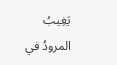يَغِيبُ المرودُ في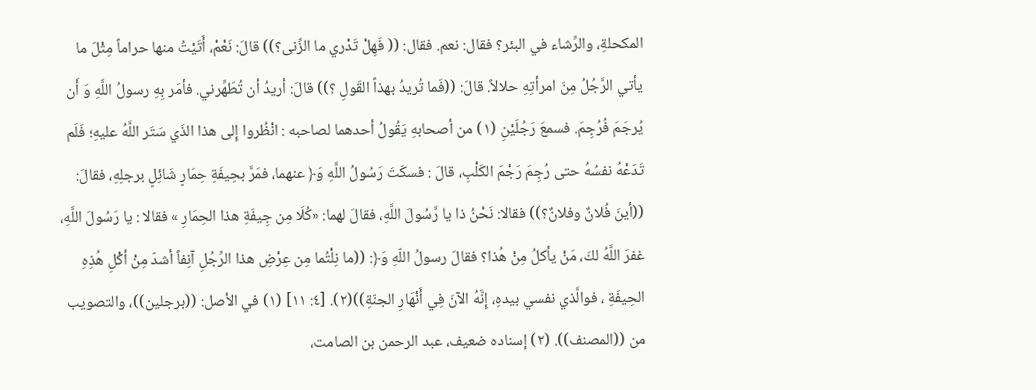المكحلةِ، والرِّشاء في البئر؟ فقال: نعم. فقال: (( فَهِلْ تَدْري ما الزِّنى؟)) قالَ: نَعْمْ، أَتَيْتُ منها حراماً مِثْلَ ما يأتي الرَّجُلُ مِنَ امرأتِهِ حلالاً. قالَ: ((فَما تُريدُ بهذاً القَولِ ؟)) قالَ: أريدُ أن تُطَهِّرني. فأمَر بِهِ رسولُ اللَّهِ وَ أَن يُرجَمَ فُرُجِمَ. فسمعَ رَجُلَيْنِ (١) من أصحابهِ يَقُولُ أحدهما لصاحبه : انْظُروا إِلى هذا الذَي سَتَر اللَّهُ عليهِ؛ فَلَم تَدَعْهُ نفسُهُ حتى رُجِمَ رَجْمَ الكَلْبِ، قالَ : فسكَتَ رَسُولُ اللَّهِ وَ﴿ عنهما، فمَرَّ بحِيفَةِ حِمَارٍ شَائِلٍ برجلِهِ، فقالَ: ((أينَ فُلانٌ وفلانٌ؟)) فقالا: نَحْنُ ذا يا رَّسُولَ اللَّهِ، فقالَ لهما: «كُلَا مِن جِيفَةِ هذا الحِمَارِ » فقالا : يا رَسُولَ اللَّهِ، غفرَ اللَّهُ لكَ، مَنْ يأكلُ مِنْ هُذا؟ فقالَ رسولُ اللّهِ وَ﴿: ((ما نِلْتُما مِن عِرْضِ هذا الرِّجُلِ آنِفاً أشدّ مِنْ أكْلِ هُذِهِ الحِيفَةِ ، فوالَّذي نفسي بيدهِ، إِنَّهُ الآنَ فِي أَنْهَارِ الجنّةِ))(٢). [٤: ١١] (١) في الأصل: ((برجلين))، والتصويب من ((المصنف)). (٢) إسناده ضعيف، عبد الرحمن بن الصامت،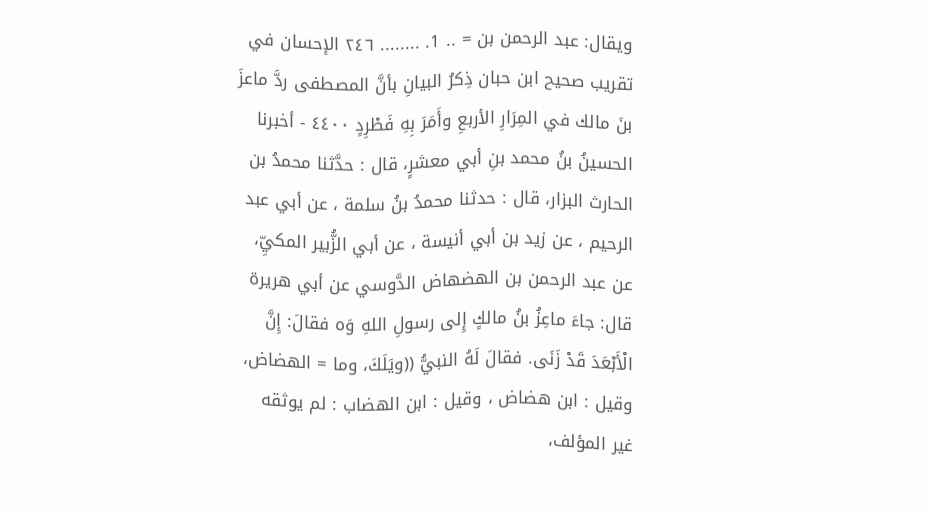ويقال: عبد الرحمن بن = .. 1. ........ ٢٤٦ الإحسان في تقريب صحيح ابن حبان ذِكرُ البيانِ بأنَّ المصطفى ردَّ ماعزَ بنَ مالك في المِرَارِ الأربعِ وأَمَرَ بِهِ فَطْرِدٍ ٤٤٠٠ - أخبرنا الحسينُ بنُ محمد بنِ أبي معشرٍ، قال : حدَّثنا محمدُ بن الحارث البزار، قال : حدثنا محمدُ بنُ سلمة ، عن أبي عبد الرحيم ، عن زيد بن أبي أنيسة ، عن أبي الزُّبير المكيِّ، عن عبد الرحمن بن الهضهاض الدَّوسي عن أبي هريرة قال: جاءَ ماعِزُ بنُ مالكٍ إِلى رسولِ اللهِ وَه فقالَ: إِنَّ الْأَبْعَدَ قَدْ زَنَى. فقالَ لَهُ النبيُّ ((ويَلَكَ، وما = الهضاض، وقيل : ابن هضاض ، وقيل : ابن الهضاب : لم يوثقه غير المؤلف،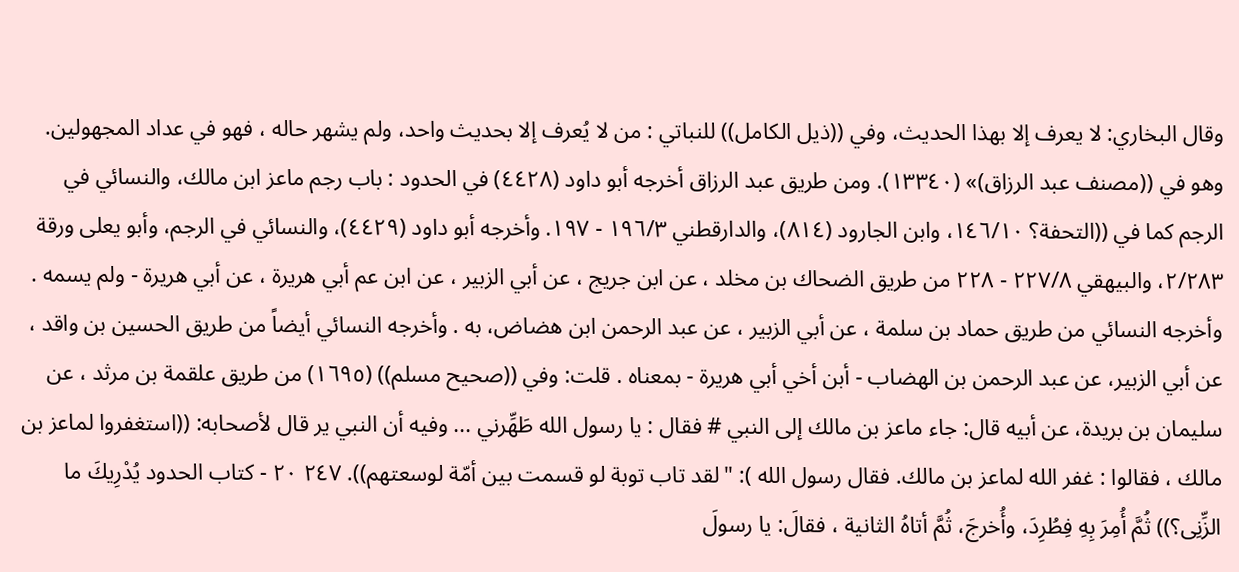وقال البخاري: لا يعرف إلا بهذا الحديث، وفي ((ذيل الكامل)) للنباتي : من لا يُعرف إلا بحديث واحد، ولم يشهر حاله ، فهو في عداد المجهولين. وهو في ((مصنف عبد الرزاق)» (١٣٣٤٠). ومن طريق عبد الرزاق أخرجه أبو داود (٤٤٢٨) في الحدود : باب رجم ماعز ابن مالك، والنسائي في الرجم كما في ((التحفة؟ ١٤٦/١٠، وابن الجارود (٨١٤)، والدارقطني ١٩٦/٣ - ١٩٧. وأخرجه أبو داود (٤٤٢٩)، والنسائي في الرجم، وأبو يعلى ورقة ٢/٢٨٣، والبيهقي ٢٢٧/٨ - ٢٢٨ من طريق الضحاك بن مخلد ، عن ابن جريج ، عن أبي الزبير ، عن ابن عم أبي هريرة ، عن أبي هريرة - ولم يسمه . وأخرجه النسائي من طريق حماد بن سلمة ، عن أبي الزبير ، عن عبد الرحمن ابن هضاض، به . وأخرجه النسائي أيضاً من طريق الحسين بن واقد ، عن أبي الزبير، عن عبد الرحمن بن الهضاب - أبن أخي أبي هريرة - بمعناه . قلت: وفي ((صحيح مسلم)) (١٦٩٥) من طريق علقمة بن مرثد ، عن سليمان بن بريدة، عن أبيه قال: جاء ماعز بن مالك إلى النبي # فقال : يا رسول الله طَهِّرني ... وفيه أن النبي ير قال لأصحابه: ((استغفروا لماعز بن مالك ، فقالوا : غفر الله لماعز بن مالك. فقال رسول الله ): "لقد تاب توبة لو قسمت بين أمّة لوسعتهم)). ٢٤٧ ٢٠ - كتاب الحدود يُدْرِيكَ ما الزِّنِى؟)) ثُمَّ أُمِرَ بِهِ فِطُرِدَ، وأُخرجَ، ثُمَّ أتاهُ الثانية ، فقالَ: يا رسولَ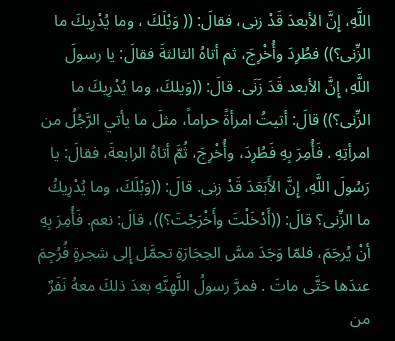اللَّهِ، إِنَّ الأبعدَ قَدْ زنى، فقالَ: (( وَيْلَكَ ، وما يُدْرِيكَ ما الزِّنى؟)) فطُرِدَ وأُخْرِجَ، ثم أتاهُ الثالثةَ فقالَ: يا رسولَ اللَّهِ، إِنَّ الأبعد قَدَ زَنَى. قالَ: ((وَيلكَ، وما يُدْرِيكَ ما الزِّنى؟)) قالَ: أتيتُ امرأةً حراماً، مثلَ ما يأتي الرَّجُلُ من امرأتِهِ . فَأُمِرَ بِهِ فَطُرِدَ، وأُخْرِجَ، ثُمَّ أتاهُ الرابعةَ، فقالَ: يا رَسُولَ اللَّهِ، إِنَّ الأَبَعَدَ قَدْ زنى. قالَ: ((وَبْلَكَ، وما يُدْرِيكُ ما الزِّنى؟ قالَ: ((أَدْخَلْتَ وأَخْرَجْتَ؟))، قالَ: نعم. فَأُمِرَ بِهِ أنْ يُرجَمَ، فلمّا وَجَدَ مسَّ الحِجَارَةِ تحمَّل إِلى شجرةٍ فُرُجِمَ عندَها حَتَّی ماتَ . فمرَّ رسولُ اللَّهِنَّهِ بعدَ ذلكَ معهُ نَفَرٌ من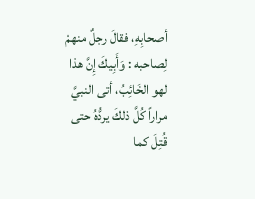أصحابِهِ، فقالَ رجلٌ منهمْ لِصاحبه : وَأَبِيكَ إِنَّ هذا لهو الخَائِبُ، أتى النبيَّ مراراً كُلَّ ذلكَ يردُّهُ حتى قُتِلَ كما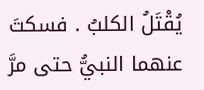يُقْتَلُ الكلبُ . فسكتَ عنهما النبيُّ حتى مرَّ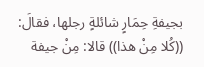بجيفةِ حِمَارٍ شائلةٍ رجلها، فقالَ: ((كُلا مِنْ هذا)) قالا: مِنْ جيفة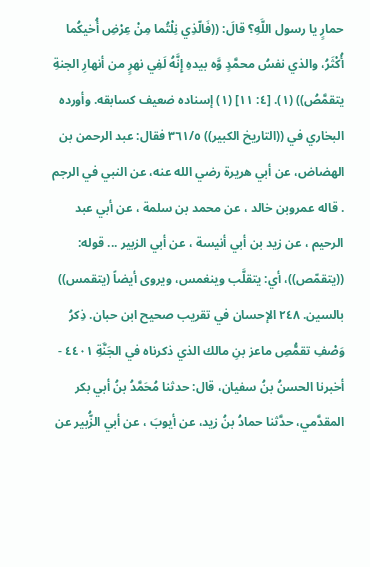حمارٍ يا رسول اللَّهِ؟ قالَ: ((فَالّذِي نِلْتُما مِنْ عِرْضِ أُخيكُما أُكْثَرُ، والذي نفسُ محمَّدٍ وَّه بيدهِ إِنَّهُ لَفِي نهرٍ من أنهارِ الجنةِ يتقمَّصُ)) (١). [٤: ١١] (١) إسناده ضعيف كسابقه. وأورده البخاري في ((التاريخ الكبير)) ٣٦١/٥ فقال: عبد الرحمن بن الهضاض، عن أبي هريرة رضي الله عنه، عن النبي في الرجم . قاله عمروبن خالد ، عن محمد بن سلمة ، عن أبي عبد الرحيم ، عن زيد بن أبي أنيسة ، عن أبي الزبير ... قوله: ((يتقمّص))، أي: يتقلَّب وينغمس، ويروى أيضاً (يتقمس)) بالسين. ٢٤٨ الإحسان في تقريب صحيح ابن حبان. ذِكرُ وَصْفِ تقمُّصِ ماعز بنِ مالك الذي ذكرناه في الجَنَّةِ ٤٤٠١ - أخبرنا الحسنُ بنُ سفيان، قال: حدثنا مُحَمَّدُ بنُ أبي بكر المقدَّمي، حدَّثنا حمادُ بنُ زيد، عن أيوبَ ، عن أبي الزُّبير عن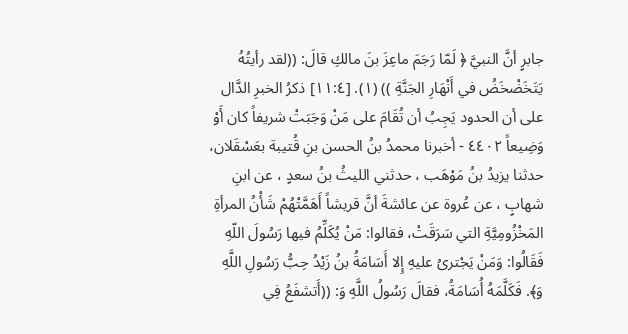جابرٍ أنَّ النبيَّ ﴿ لَمّا رَجَمَ ماعِزَ بنَ مالكِ قالَ: ((لقد رأيتُهُ يَتَخَضْخَضُ في أَنْهَارِ الجَنَّةِ )) (١). [١١:٤] ذكرُ الخبرِ الدَّال على أن الحدود يَجِبُ أن تُقَامَ على مَنْ وَجَبَتْ شريفاً كان أَوْ وَضِيعاً ٤٤٠٢ - أخبرنا محمدُ بنُ الحسن بنِ قُتيبة بعَسْقَلان، حدثنا يزيدُ بنُ مَوْهَب ، حدثني الليثُ بنُ سعدٍ ، عن ابنِ شهابٍ ، عن عُروة عن عائشةَ أنَّ قريشاً أَهَمَّتْهُمْ شَأْنُ المرأةِ المَخْزُومِيَّةِ التي سَرَقَتْ، فقالوا: مَنْ يُكَلِّمُ فيها رَسُولَ اللّهِ فَقَالُوا: وَمَنْ يَجْترىُ عليهِ إِلا أَسَامَةُ بنُ زَيْدُ حِبُّ رَسُولِ اللَّهِ وَ﴾. فَكَلَّمَهُ أُسَامَةُ، فقالَ رَسُولُ اللَّهِ وَ: ((أَتشفَعُ فِي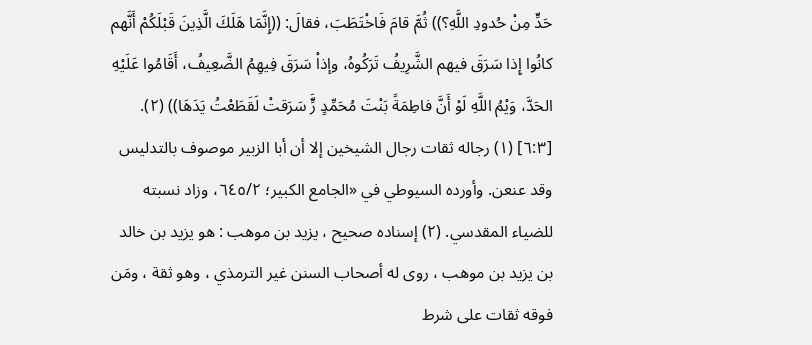حَدٍّ مِنْ حُدودِ اللَّهِ؟)) ثُمَّ قامَ فَاخْتَطَبَ، فقالَ: ((إِنَّمَا هَلَكَ الَّذِينَ قَبْلَكُمْ أَنَّهم كانُوا إِذا سَرَقَ فيهم الشَّرِيفُ تَرَكُوهُ، وإذاْ سَرَقَ فِيهِمُ الضَّعِيفُ، أَقَامُوا عَلَيْهِ الحَدَّ، وَيْمُ اللَّهِ لَوْ أَنَّ فاطِمَةً بَنْتَ مُحَمِّدٍ رٍَّ سَرَقتْ لَقَطَعْتُ يَدَهَا)) (٢). [٦:٣] (١) رجاله ثقات رجال الشيخين إلا أن أبا الزبير موصوف بالتدليس وقد عنعن. وأورده السيوطي في «الجامع الكبير؛ ٦٤٥/٢، وزاد نسبته للضياء المقدسي. (٢) إسناده صحيح ، يزيد بن موهب : هو يزيد بن خالد بن يزيد بن موهب ، روى له أصحاب السنن غير الترمذي ، وهو ثقة ، ومَن فوقه ثقات على شرط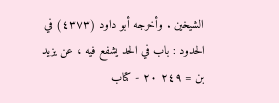الشيخين . وأخرجه أبو داود (٤٣٧٣) في الحدود : باب في الحد يشفع فيه ، عن يزيد بن = ٢٤٩ ٢٠ - كتاب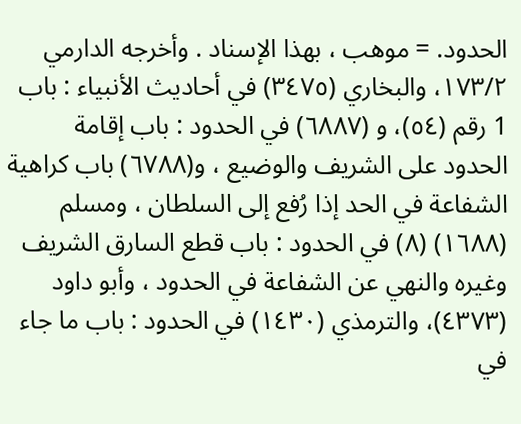الحدود. = موهب ، بهذا الإسناد . وأخرجه الدارمي ١٧٣/٢، والبخاري (٣٤٧٥) في أحاديث الأنبياء : باب 1 رقم (٥٤)، و (٦٨٨٧) في الحدود : باب إقامة الحدود على الشريف والوضيع ، و(٦٧٨٨) باب كراهية الشفاعة في الحد إذا رُفع إلى السلطان ، ومسلم (١٦٨٨) (٨) في الحدود : باب قطع السارق الشريف وغيره والنهي عن الشفاعة في الحدود ، وأبو داود (٤٣٧٣)، والترمذي (١٤٣٠) في الحدود : باب ما جاء في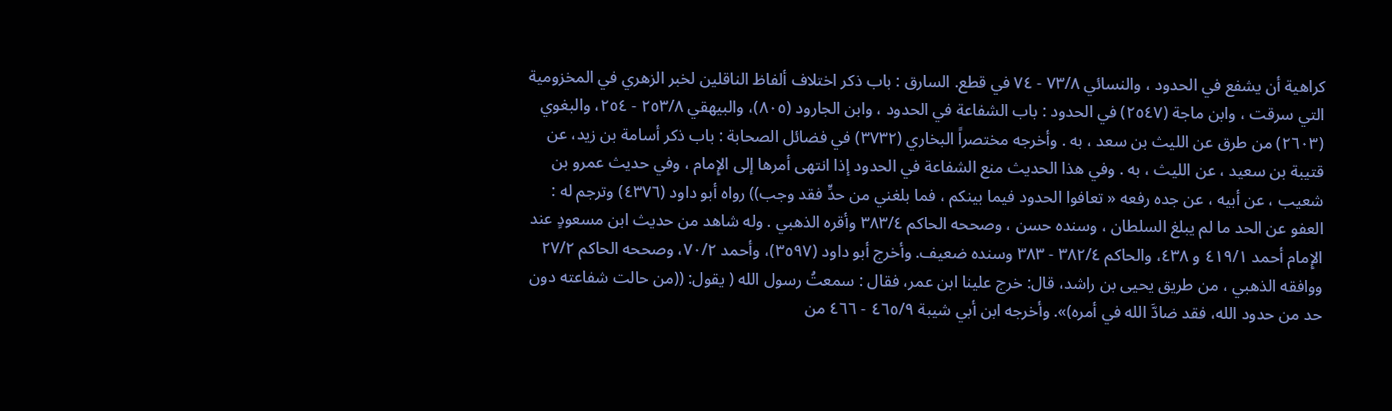كراهية أن يشفع في الحدود ، والنسائي ٧٣/٨ - ٧٤ في قطع. السارق : باب ذكر اختلاف ألفاظ الناقلين لخبر الزهري في المخزومية التي سرقت ، وابن ماجة (٢٥٤٧) في الحدود : باب الشفاعة في الحدود ، وابن الجارود (٨٠٥)، والبيهقي ٢٥٣/٨ - ٢٥٤، والبغوي (٢٦٠٣) من طرق عن الليث بن سعد ، به . وأخرجه مختصراً البخاري (٣٧٣٢) في فضائل الصحابة : باب ذكر أسامة بن زيد، عن قتيبة بن سعيد ، عن الليث ، به . وفي هذا الحديث منع الشفاعة في الحدود إذا انتهى أمرها إلى الإِمام ، وفي حديث عمرو بن شعيب ، عن أبيه ، عن جده رفعه « تعافوا الحدود فيما بينكم ، فما بلغني من حدٍّ فقد وجب)) رواه أبو داود (٤٣٧٦) وترجم له : العفو عن الحد ما لم يبلغ السلطان ، وسنده حسن ، وصححه الحاكم ٣٨٣/٤ وأقره الذهبي . وله شاهد من حديث ابن مسعودٍ عند الإِمام أحمد ٤١٩/١ و ٤٣٨، والحاكم ٣٨٢/٤ - ٣٨٣ وسنده ضعيف. وأخرج أبو داود (٣٥٩٧)، وأحمد ٧٠/٢، وصححه الحاكم ٢٧/٢ ووافقه الذهبي ، من طريق يحيى بن راشد، قال: خرج علينا ابن عمر، فقال : سمعتُ رسول الله ( يقول: ((من حالت شفاعته دون حد من حدود الله، فقد ضادَّ الله في أمره)». وأخرجه ابن أبي شيبة ٤٦٥/٩ - ٤٦٦ من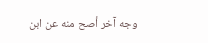وجه آخر أصح منه عن ابن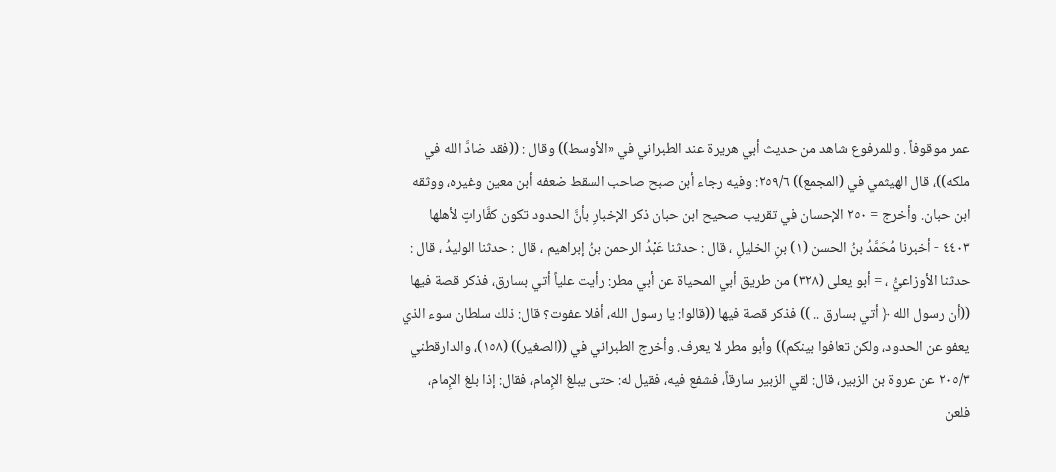عمر موقوفاً . وللمرفوع شاهد من حديث أبي هريرة عند الطبراني في «الأوسط)) وقال : ((فقد ضادَّ الله في ملكه))، قال الهيثمي في (المجمع)) ٢٥٩/٦: وفيه رجاء أبن صبح صاحب السقط ضعفه أبن معين وغيره، ووثقه ابن حبان. وأخرج = ٢٥٠ الإحسان في تقريب صحيح ابن حبان ذكر الإخبارِ بأنَّ الحدود تكون كفَّاراتٍ لأهلها ٤٤٠٣ - أخبرنا مُحَمَّدُ بنُ الحسن (١) بنِ الخليلِ ، قال : حدثنا عَبْدُ الرحمن بنُ إبراهيم ، قال : حدثنا الوليدُ ، قال : حدثنا الأوزاعيُّ ، = أبو يعلى (٣٢٨) من طريق أبي المحياة عن أبي مطر: رأيت علياً أتي بسارق، فذكر قصة فيها ((أن رسول الله ﴿ أتي بسارق .. )) فذكر قصة فيها ((قالوا: يا رسول الله، أفلا عفوت؟ قال: ذلك سلطان سوء الذي يعفو عن الحدود، ولكن تعافوا بينكم)) وأبو مطر لا يعرف. وأخرج الطبراني في ((الصغير)) (١٥٨)، والدارقطني ٢٠٥/٣ عن عروة بن الزبير، قال: لقي الزبير سارقاً، فشفع فيه، فقيل له: حتى يبلغ الإِمام، فقال: إذا بلغ الإِمام، فلعن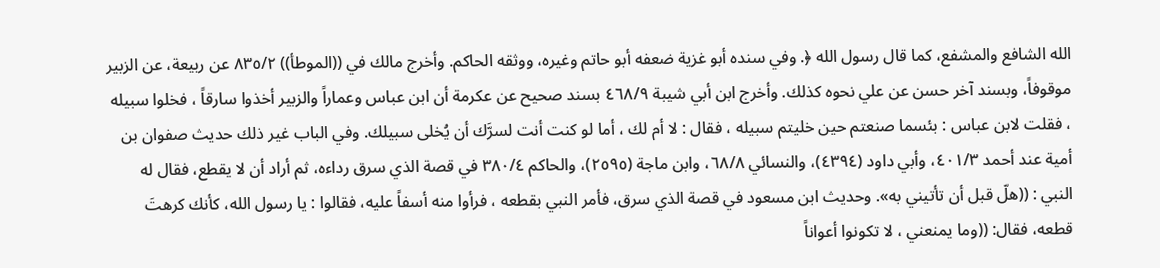الله الشافع والمشفع، كما قال رسول الله ﴿. وفي سنده أبو غزية ضعفه أبو حاتم وغيره، ووثقه الحاكم. وأخرج مالك في ((الموطأ)) ٨٣٥/٢ عن ربيعة، عن الزبير موقوفاً، وبسند آخر حسن عن علي نحوه كذلك. وأخرج ابن أبي شيبة ٤٦٨/٩ بسند صحيح عن عكرمة أن ابن عباس وعماراً والزبير أخذوا سارقاً ، فخلوا سبيله ، فقلت لابن عباس : بئسما صنعتم حين خليتم سبيله ، فقال : لا أم لك ، أما لو كنت أنت لسرَّك أن يُخلى سبيلك. وفي الباب غير ذلك حديث صفوان بن أمية عند أحمد ٤٠١/٣، وأبي داود (٤٣٩٤)، والنسائي ٦٨/٨، وابن ماجة (٢٥٩٥)، والحاكم ٣٨٠/٤ في قصة الذي سرق رداءه، ثم أراد أن لا يقطع، فقال له النبي : ((هلّ قبل أن تأتيني به». وحديث ابن مسعود في قصة الذي سرق، فأمر النبي بقطعه ، فرأوا منه أسفاً عليه، فقالوا : يا رسول الله، كأنك كرهتَ قطعه، فقال: ((وما يمنعني ، لا تكونوا أعواناً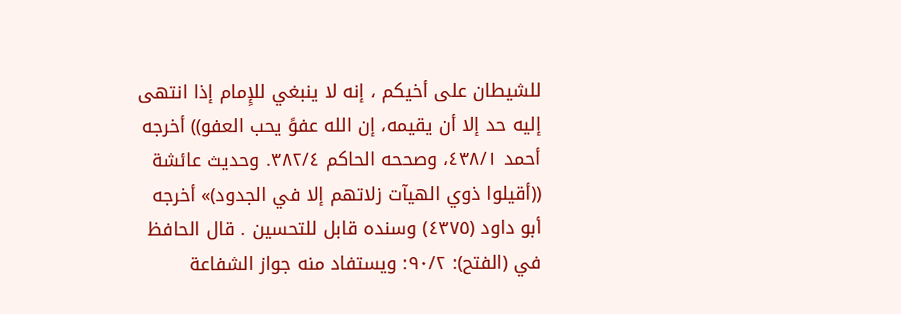للشيطان على أخيكم ، إنه لا ينبغي للإِمام إذا انتهى إليه حد إلا أن يقيمه، إن الله عفوً يحب العفو)) أخرجه أحمد ٤٣٨/١، وصححه الحاكم ٣٨٢/٤. وحديث عائشة ((أقيلوا ذوي الهيآت زلاتهم إلا في الجدود)» أخرجه أبو داود (٤٣٧٥) وسنده قابل للتحسين . قال الحافظ في (الفتح): ٩٠/٢: ويستفاد منه جواز الشفاعة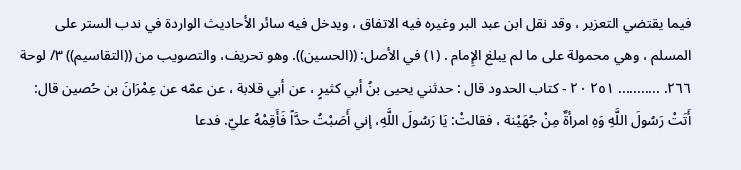فيما يقتضي التعزير ، وقد نقل ابن عبد البر وغيره فيه الاتفاق ، ويدخل فيه سائر الأحاديث الواردة في ندب الستر على المسلم ، وهي محمولة على ما لم يبلغ الإِمام . (١) في الأصل: ((الحسين)). وهو تحريف، والتصويب من ((التقاسيم)) ٣/ لوحة ٢٦٦. ........... ٢٥١ ٢٠ - كتاب الحدود قال : حدثني يحيى بنُ أبي كثيرٍ ، عن أبي قلابة ، عن عمّه عن عِمْرَانَ بن حُصين قال: أَتَتْ رَسُولَ اللَّهِ وَهِ امرأةٌ مِنْ جُهَيْنة ، فقالتْ: يَا رَسُولَ اللَّهِ، إني أَصَبْتُ حدَّاً فَأَقِمْهُ عليّ. فدعا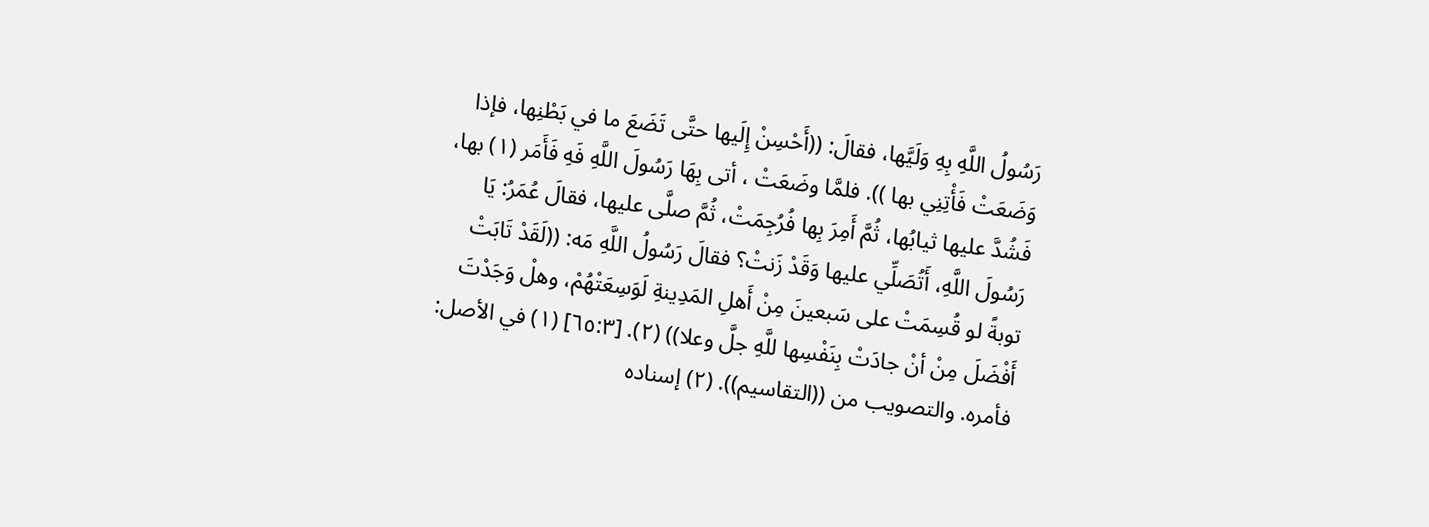رَسُولُ اللَّهِ بِهِ وَلَيَّها، فقالَ: ((أَحْسِنْ إِلَيها حتَّى تَضَعَ ما في بَطْنِها، فإذا وَضَعَتْ فَأْتِنِي بها )). فلمَّا وضَعَتْ ، أتى بِهَا رَسُولَ اللَّهِ فَهِ فَأَمَر (١) بها، فَشُدَّ عليها ثيابُها، ثُمَّ أَمِرَ بِها فُرُجِمَتْ، ثُمَّ صلَّى عليها، فقالَ عُمَرُ: يَا رَسُولَ اللَّهِ، أَتُصَلِّي عليها وَقَدْ زَنتْ؟ فقالَ رَسُولُ اللَّهِ مَه: ((لَقَدْ تَابَتْ توبةً لو قُسِمَتْ على سَبعينَ مِنْ أَهلِ المَدِينةِ لَوَسِعَتْهُمْ، وهلْ وَجَدْتَ أَفْضَلَ مِنْ أنْ جادَتْ بِنَفْسِها للَّهِ جلَّ وعلا)) (٢). [٦٥:٣] (١) في الأصل: فأمره. والتصويب من ((التقاسيم)). (٢) إسناده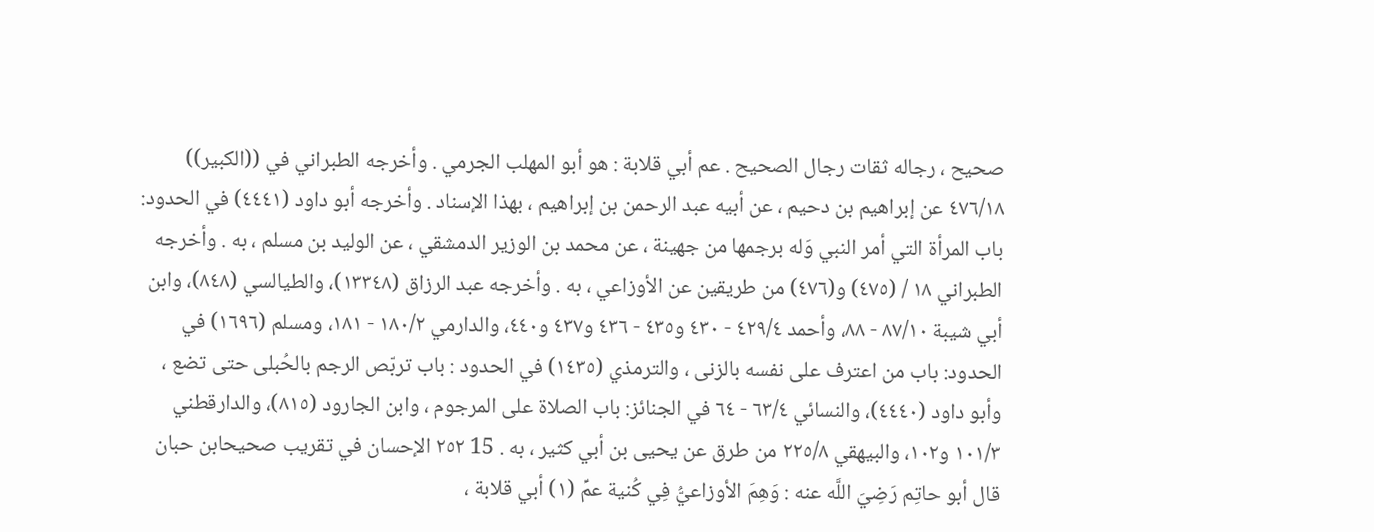صحيح ، رجاله ثقات رجال الصحيح . عم أبي قلابة : هو أبو المهلب الجرمي . وأخرجه الطبراني في ((الكبير)) ٤٧٦/١٨ عن إبراهيم بن دحيم ، عن أبيه عبد الرحمن بن إبراهيم ، بهذا الإسناد . وأخرجه أبو داود (٤٤٤١) في الحدود: باب المرأة التي أمر النبي وَله برجمها من جهينة ، عن محمد بن الوزير الدمشقي ، عن الوليد بن مسلم ، به . وأخرجه الطبراني ١٨ / (٤٧٥) و(٤٧٦) من طريقين عن الأوزاعي ، به . وأخرجه عبد الرزاق (١٣٣٤٨)، والطيالسي (٨٤٨)، وابن أبي شيبة ٨٧/١٠ - ٨٨، وأحمد ٤٢٩/٤ - ٤٣٠ و٤٣٥ - ٤٣٦ و٤٣٧ و٤٤٠، والدارمي ١٨٠/٢ - ١٨١، ومسلم (١٦٩٦) في الحدود: باب من اعترف على نفسه بالزنى ، والترمذي (١٤٣٥) في الحدود : باب تربّص الرجم بالحُبلى حتى تضع ، وأبو داود (٤٤٤٠)، والنسائي ٦٣/٤ - ٦٤ في الجنائز: باب الصلاة على المرجوم ، وابن الجارود (٨١٥)، والدارقطني ١٠١/٣ و١٠٢، والبيهقي ٢٢٥/٨ من طرق عن يحيى بن أبي كثير ، به . 15 ٢٥٢ الإحسان في تقريب صحيحابن حبان قال أبو حاتِم رَضِيَ اللَّه عنه : وَهِمَ الأوزاعيُّ فِي كُنية عمِّ (١) أبي قلابة ،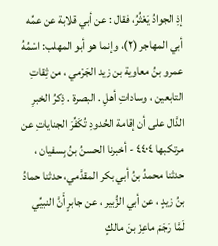إذِ الجوادُ يَعْثُرُ، فقال : عن أبي قلابة عن عمِّه أبي المهاجر (٢)، وإنما هو أبو المهلب: اسْمُهُ عمرو بنُ معاوية بن زيد الجَرْمي ، من ثِقاتِ التابعين ، وساداتِ أهلِ . البصرة . ذِكرُ الخبرِ الدَّال على أن إقامة الحُدودِ تُكَفِّرَ الجناياتِ عن مرتكبها ٤٤٠٤ - أخبرنا الحسنُ بنُ بِسفيان ، حدثنا محمدُ بنُ أبي بكر المقدَّمي، حدثنا حمادُ بنُ زيدٍ ، عن أبي الزُّبیر ، عن جابرٍ أَنَّ النبيِّي لَمَّا رَجَمَ ماعِزَ بنَ مالكٍ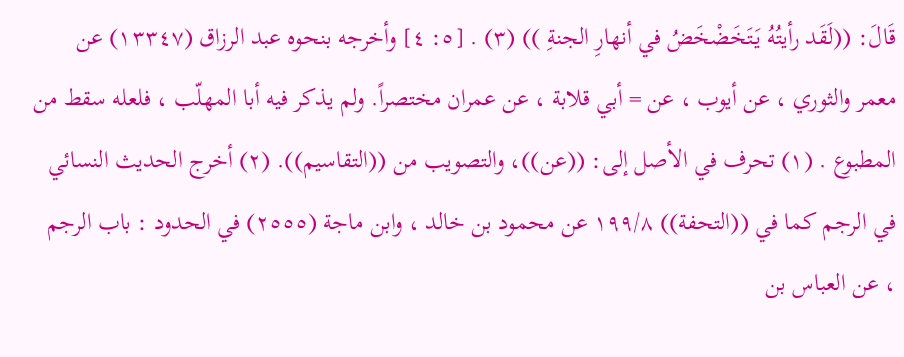قَالَ: ((لَقَد رأيتُهُ يَتَخَضْخَضُ في أنهارِ الجنةِ )) (٣) . [٥: ٤] وأخرجه بنحوه عبد الرزاق (١٣٣٤٧) عن معمر والثوري ، عن أيوب ، عن = أبي قلابة ، عن عمران مختصراً. ولم يذكر فيه أبا المهلّب ، فلعله سقط من المطبوع . (١) تحرف في الأصل إلى: ((عن))، والتصويب من ((التقاسيم)). (٢) أخرج الحديث النسائي في الرجم كما في ((التحفة)) ١٩٩/٨ عن محمود بن خالد ، وابن ماجة (٢٥٥٥) في الحدود : باب الرجم ، عن العباس بن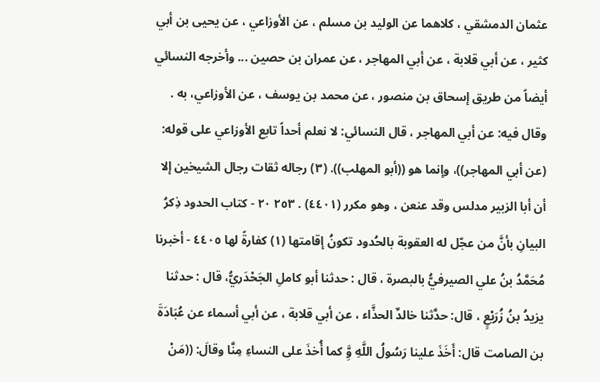عثمان الدمشقي ، كلاهما عن الوليد بن مسلم ، عن الأوزاعي ، عن يحيى بن أبي كثير ، عن أبي قلابة ، عن أبي المهاجر ، عن عمران بن حصين ... وأخرجه النسائي أيضاً من طريق إسحاق بن منصور ، عن محمد بن يوسف ، عن الأوزاعي، به . وقال فيه: عن أبي المهاجر ، قال النسائي: لا نعلم أحداً تابع الأوزاعي على قوله: (عن أبي المهاجر))، وإنما هو ((أبو المهلب)). (٣) رجاله ثقات رجال الشيخين إلا أن أبا الزبير مدلس وقد عنعن ، وهو مكرر (٤٤٠١) . ٢٥٣ ٢٠ - كتاب الحدود ذِكرُ البيانِ بأنَّ من عجّل له العقوبة بالحُدود تكونُ إقامتها (١) کفارةً لها ٤٤٠٥ - أخبرنا مُحَمَّدُ بنُ علي الصيرفيُّ بالبصرة ، قال : حدثنا أبو كاملِ الجَحْدَريُّ، قال : حدثنا يزيدُ بنُ زُرَيْعٍ ، قال: حدَّثنا خالدٌ الحذَّاء ، عن أبي قلابة ، عن أبي أسماء عن عُبَادَةَ بن الصامت قال: أَخَذَ علينا رَسُولُ اللَّهِ وَِّ كما أُخذَ على النساءِ مِنَّا وقالَ: ((مَنْ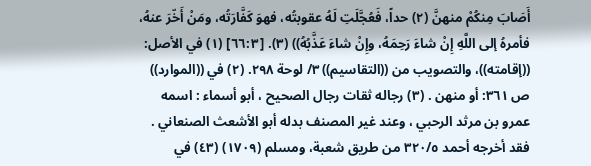أَصَابَ مِنكُمْ منهنَّ (٢) حداً، فَعُجَّلَتِ لَهُ عقوبتُه، فهوَ كَفَّارَتُه، ومَنْ أَخّرَ عنهُ، فأمرهُ إلى اللَّهِ إِنْ شاءَ رَحِمَهُ، وإِنْ شاءَ عَذَّبُهُ)) (٣). [٦٦:٣] (١) في الأصل: ((إقامته))، والتصويب من ((التقاسيم)) ٣/ لوحة ٢٩٨. (٢) في ((الموارد)) ص ٣٦١: أو منهن . (٣) رجاله ثقات رجال الصحيح ، أبو أسماء : اسمه عمرو بن مرثد الرحبي ، وعند غير المصنف بدله أبو الأشعث الصنعاني . فقد أخرجه أحمد ٣٢٠/٥ من طريق شعبة، ومسلم (١٧٠٩) (٤٣) في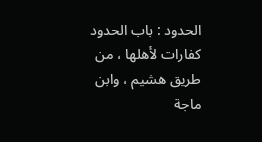الحدود : باب الحدود كفارات لأهلها ، من طريق هشيم ، وابن ماجة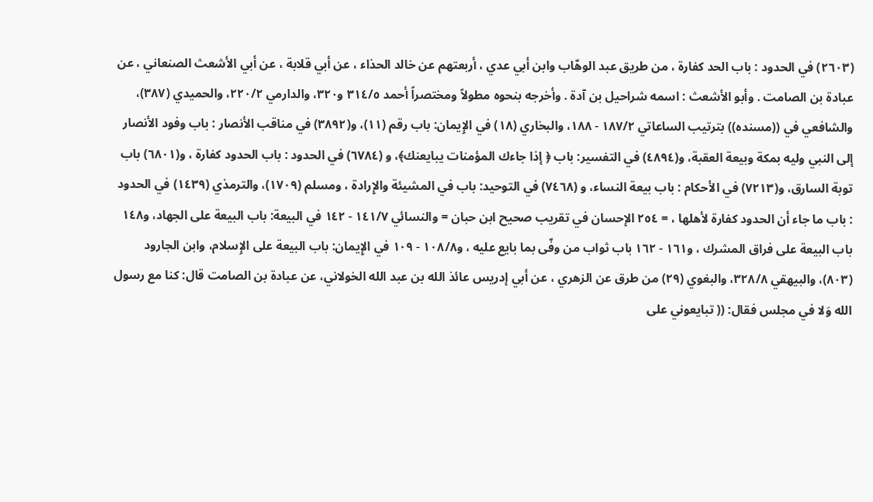(٢٦٠٣) في الحدود : باب الحد كفارة ، من طريق عبد الوهّاب وابن أبي عدي ، أربعتهم عن خالد الحذاء ، عن أبي قلابة ، عن أبي الأشعث الصنعاني ، عن عبادة بن الصامت . وأبو الأشعث : اسمه شراحيل بن آدة . وأخرجه بنحوه مطولاً ومختصراً أحمد ٣١٤/٥ و٣٢٠، والدارمي ٢٢٠/٢، والحميدي (٣٨٧)، والشافعي في ((مسنده)) بترتيب الساعاتي ١٨٧/٢ - ١٨٨، والبخاري (١٨) في الإِيمان: باب رقم (١١)، و(٣٨٩٢) في مناقب الأنصار : باب وفود الأنصار إلى النبي وليه بمكة وبيعة العقبة، و(٤٨٩٤) في التفسير: باب ﴿ إذا جاءك المؤمنات يبايعنك﴾، و (٦٧٨٤) في الحدود : باب الحدود كفارة ، و(٦٨٠١) باب توبة السارق، و(٧٢١٣) في الأحكام : باب بيعة النساء، و (٧٤٦٨) في التوحيد: باب في المشيئة والإِرادة ، ومسلم (١٧٠٩)، والترمذي (١٤٣٩) في الحدود : باب ما جاء أن الحدود كفارة لأهلها ، = ٢٥٤ الإحسان في تقريب صحيح ابن حبان = والنسائي ١٤١/٧ - ١٤٢ في البيعة: باب البيعة على الجهاد، و١٤٨ باب البيعة على فراق المشرك ، و١٦١ - ١٦٢ باب ثواب من وفّى بما بايع عليه ، و١٠٨/٨ - ١٠٩ في الإِيمان: باب البيعة على الإِسلام، وابن الجارود (٨٠٣)، والبيهقي ٣٢٨/٨، والبغوي (٢٩) من طرق عن الزهري ، عن أبي إدريس عائذ الله بن عبد الله الخولاني، عن عبادة بن الصامت قال: كنا مع رسول الله وَلا في مجلس فقال: (( تبايعوني على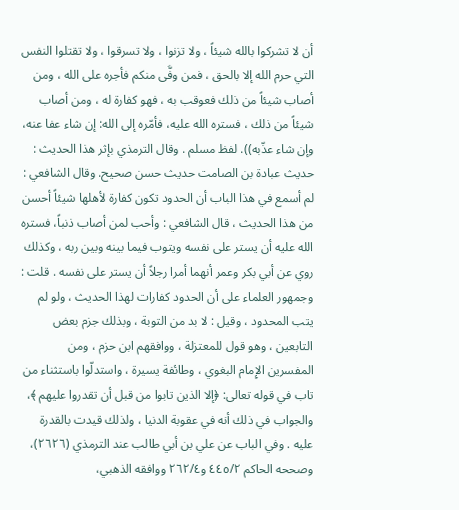أن لا تشركوا بالله شيئاً ، ولا تزنوا ، ولا تسرقوا ، ولا تقتلوا النفس التي حرم الله إلا بالحق ، فمن وفَّى منكم فأجره على الله ، ومن أصاب شيئاً من ذلك فعوقب به ، فهو كفارة له ، ومن أصاب شيئاً من ذلك ، فستره الله عليه، فأمّره إلى الله: إن شاء عفا عنه، وإن شاء عذّبه)). لفظ مسلم . وقال الترمذي بإثر هذا الحديث : حديث عبادة بن الصامت حديث حسن صحيح. وقال الشافعي : لم أسمع في هذا الباب أن الحدود تكون كفارة لأهلها شيئاً أحسن من هذا الحديث ، قال الشافعي : وأحب لمن أصاب ذنباً، فستره الله عليه أن يستر على نفسه ويتوب فيما بينه وبين ربه ، وكذلك روي عن أبي بكر وعمر أنهما أمرا رجلاً أن يستر على نفسه . قلت : وجمهور العلماء على أن الحدود كفارات لهذا الحديث ، ولو لم يتب المحدود ، وقيل : لا بد من التوبة ، وبذلك جزم بعض التابعين ، وهو قول للمعتزلة ، ووافقهم ابن حزم ، ومن المفسرين الإِمام البغوي ، وطائفة يسيرة ، واستدلّوا باستثناء من تاب في قوله تعالى: ﴿إلا الذين تابوا من قبل أن تقدروا عليهم ﴾، والجواب في ذلك أنه في عقوبة الدنيا ، ولذلك قيدت بالقدرة عليه . وفي الباب عن علي بن أبي طالب عند الترمذي (٢٦٢٦)، وصححه الحاكم ٤٤٥/٢ و٢٦٢/٤ ووافقه الذهبي،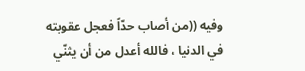وفيه ((من أصاب حدّاً فعجل عقوبته في الدنيا ، فالله أعدل من أن يثنّي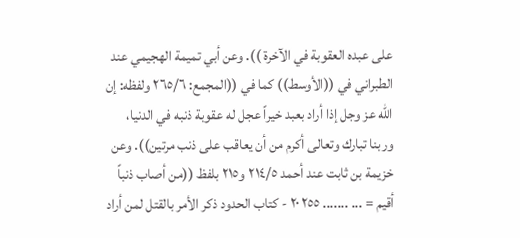على عبده العقوبة في الآخرة )). وعن أبي تميمة الهجيمي عند الطبراني في ((الأوسط)) كما في ((المجمع: ٢٦٥/٦ ولفظه: إن الله عز وجل إذا أراد بعبد خيراً عجل له عقوبة ذنبه في الدنيا، وربنا تبارك وتعالى أكرم من أن يعاقب على ذنب مرتين)). وعن خزيمة بن ثابت عند أحمد ٢١٤/٥ و٢١٥ بلفظ ((من أصاب ذنباً أقيم = ... ....... ٢٥٥ ٢٠ - كتاب الحدود ذكر الأمر بالقتل لمن أراد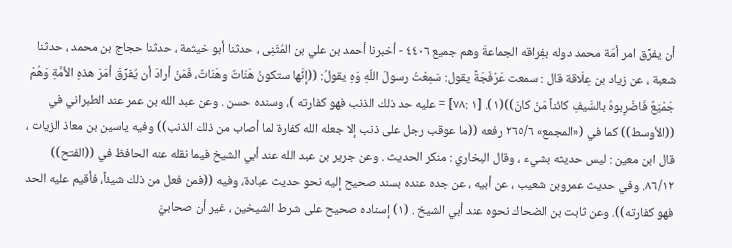أن يفرِّق امر أمّة محمد دوله بفِراقه الجماعةَ وهم جميع ٤٤٠٦ - أخبرنا أحمد بن علي بن المُثَنِى ، حدثنا أبو خيثمة ، حدثنا حجاج بن محمد ، حدثنا شعبة ، عن زياد بن عِلَاقة قال : سمعت عَرْفَجَةً يقول: سَمِعْتُ رسولَ اللّهِ وَهِ يقولُ: ((إنَّها ستكونُ هَنَاتٌ وهَنَاتٌ، فَمَنْ أرادَ أن يُفرِّقَ أمَرَ هذهِ الأمَّةِ وَهُمْ جَمْيَعٌ فَاضْرِبوهُ بالسَّيفِ كائناً مَنْ كانَ))(١). [١ :٧٨] = عليه حد ذلك الذنب فهو كفارته )، وسنده حسن . وعن عبد الله بن عمر عند الطبراني في ((الأوسط)) كما في («المجمع» ٢٦٥/٦ رفعه ((ما عوقب رجل على ذنب إلا جعله الله كفارة لما أصاب من ذلك الذنب)) وفيه ياسين بن معاذ الزيات ، قال ابن معين : ليس حديثه بشيء ، وقال البخاري : منكر الحديث . وعن جرير بن عبد الله عند أبي الشيخ فيما نقله عنه الحافظ في ((الفتح)) ٨٦/١٢. وفي حديث عمروبن شعيب ، عن أبيه ، عن جده عنده بسند صحيح إليه نحو حديث عبادة، وفيه ((فمن فعل من ذلك شيئاً، فأقيم عليه الحد فهو كفارته)). وعن ثابت بن الضحاك نحوه عند أبي الشيخ . (١) إسناده صحيح على شرط الشيخين ، غير أن صحابيَّ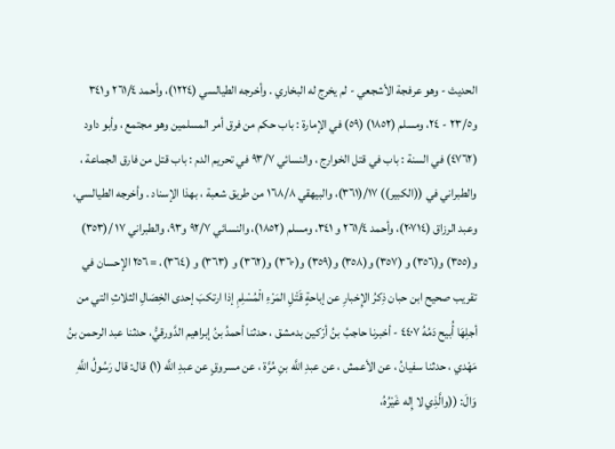الحديث - وهو عرفجة الأشجعي - لم يخرج له البخاري . وأخرجه الطيالسي (١٢٢٤)، وأحمد ٢٦١/٤ و٣٤١ و٢٣/٥ - ٢٤، ومسلم (١٨٥٢) (٥٩) في الإمارة : باب حكم من فرق أمر المسلمين وهو مجتمع ، وأبو داود (٤٧٦٢) في السنة : باب في قتل الخوارج ، والنسائي ٩٣/٧ في تحريم الدم : باب قتل من فارق الجماعة ، والطبراني في ((الكبير)) ١٧/(٣٦١)، والبيهقي ١٦٨/٨ من طريق شعبة ، بهذا الإسناد . وأخرجه الطيالسي، وعبد الرزاق (٢٠٧١٤)، وأحمد ٢٦١/٤ و ٣٤١، ومسلم (١٨٥٢)، والنسائي ٩٢/٧ و٩٣، والطبراني ١٧ /(٣٥٣) و(٣٥٥) و(٣٥٦) و (٣٥٧) و(٣٥٨) و(٣٥٩) و(٣٦٠) و(٣٦٢) و (٣٦٣) و (٣٦٤)، = ٢٥٦ الإحسان في تقريب صحيح ابن حبان ذِكرُ الإِخبارِ عن إباحةٍ قَتْلِ المَرْءِ الْمُسْلِمِ إذا ارتكبَ إحدى الخِصَالِ الثلاثِ التي من أجلِهَا أُبيح دَمُهُ ٤٤٠٧ - أخبرنا حاجبُ بنُ أرّكين بدمشق ، حدثنا أحمدُ بنُ إبراهيم الدَّورقيُّ، حدثنا عبد الرحمن بنُ مَهْدي ، حدثنا سفيانُ ، عن الأعمش ، عن عبدِ اللَّه بنِ مُرَّة ، عن مسروقٍ عن عبدِ اللَّه (١) قال: قال رَسُولُ اللَّهِ وَالَ: ((والَّذِي لا إِله غَيْرُهُ،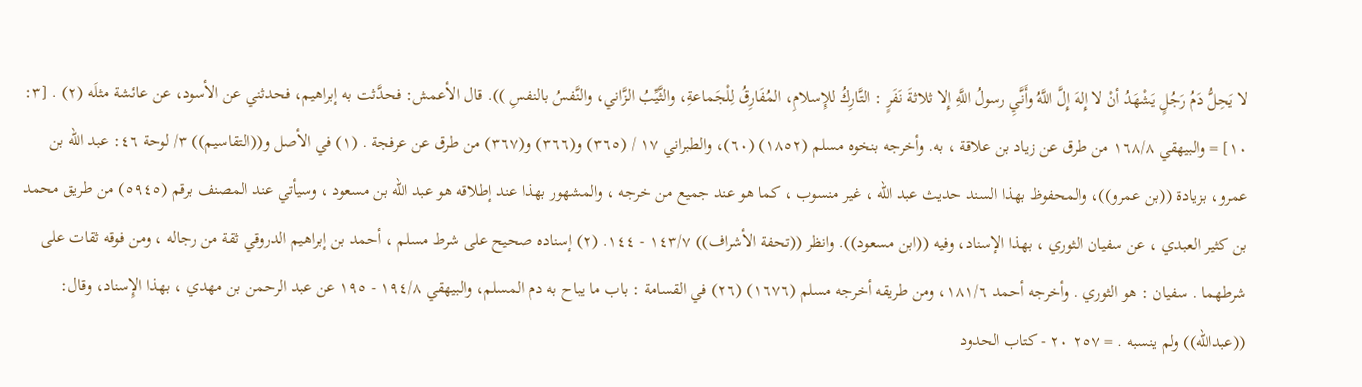لا يَحِلُّ دَمُ رَجُلٍ يَشْهَدُ أنْ لا إِلهَ إِلَّ اللَّهُ وأَنَّيِ رسولُ اللَّهِ إِلا ثلاثةَ نَفَرٍ : التَّارِكُ للإِسلامِ، المُفَارِقُ لِلْجَماعةِ، والثَّيِّبُ الزَّاني، والنَّفسُ بالنفسِ )). قال الأعمش: فحدَّثت به إبراهيم، فحدثني عن الأسود، عن عائشة مثلَه (٢) . [٣: ١٠] = والبيهقي ١٦٨/٨ من طرق عن زياد بن علاقة ، به. وأخرجه بنخوه مسلم (١٨٥٢) (٦٠)، والطبراني ١٧ / (٣٦٥) و(٣٦٦) و(٣٦٧) من طرق عن عرفجة . (١) في الأصل و((التقاسيم)) ٣/ لوحة ٤٦: عبد الله بن عمرو، بزيادة ((بن عمرو))، والمحفوظ بهذا السند حديث عبد الله ، غير منسوب ، كما هو عند جميع من خرجه ، والمشهور بهذا عند إطلاقه هو عبد الله بن مسعود ، وسيأتي عند المصنف برقم (٥٩٤٥) من طريق محمد بن كثير العبدي ، عن سفيان الثوري ، بهذا الإسناد، وفيه ((ابن مسعود)). وانظر ((تحفة الأشراف)) ١٤٣/٧ - ١٤٤. (٢) إسناده صحيح على شرط مسلم ، أحمد بن إبراهيم الدروقي ثقة من رجاله ، ومن فوقه ثقات على شرطهما . سفيان : هو الثوري . وأخرجه أحمد ١٨١/٦، ومن طريقه أخرجه مسلم (١٦٧٦) (٢٦) في القسامة : باب ما يباح به دم المسلم، والبيهقي ١٩٤/٨ - ١٩٥ عن عبد الرحمن بن مهدي ، بهذا الإِسناد، وقال: ((عبدالله)) ولم ينسبه . = ٢٥٧ ٢٠ - كتاب الحدود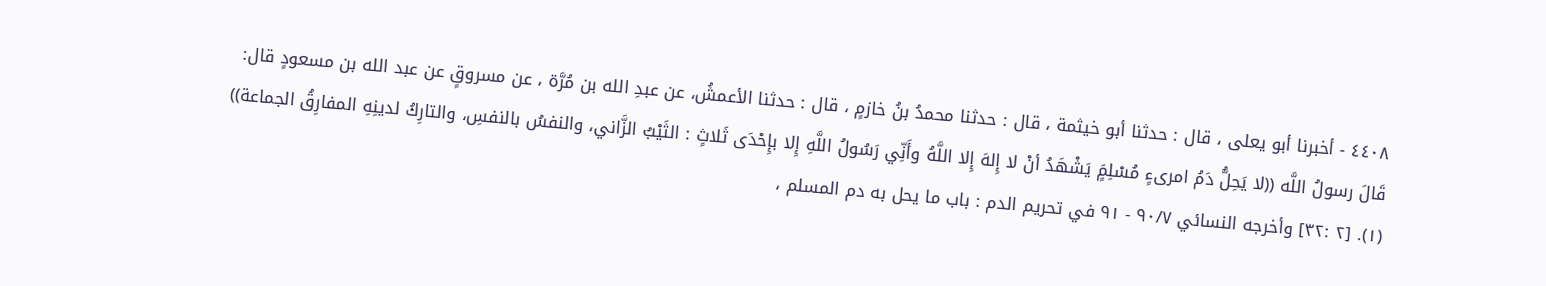٤٤٠٨ - أخبرنا أبو يعلى ، قال : حدثنا أبو خيثمة ، قال : حدثنا محمدُ بنُ خازمٍ ، قال : حدثنا الأعمشُ، عن عبدِ الله بن مُرَّة ، عن مسروقٍ عن عبد الله بن مسعودٍ قال: قَالَ رسولُ اللَّه ((لا يَحِلُّ دَمُ امرىءٍ مُسْلِمٍَ يَشْهَدُ أنْ لا إِلهَ إِلا اللَّهُ وأَنِّي رَسُولُ اللَّهِ إِلا بإِحْدَى ثَلاثٍ : الثَيْبُ الزَّاني، والنفسُ بالنفسِ، والتارِكُ لدينِهِ المفارِقُ الجماعة)) (١). [٢ :٣٢] وأخرجه النسائي ٩٠/٧ - ٩١ في تحريم الدم : باب ما يحل به دم المسلم ،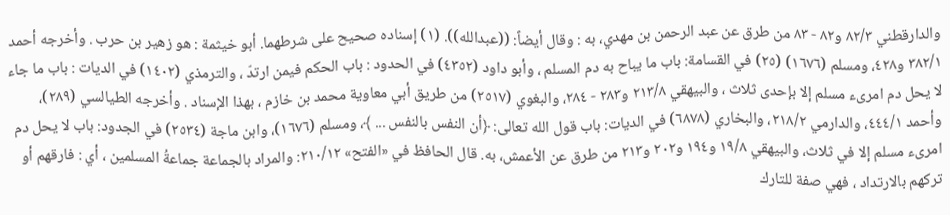والدارقطني ٨٢/٣ و٨٢ - ٨٣ من طرق عن عبد الرحمن بن مهدي، به : وقال أيضاً: ((عبدالله)). (١) إسناده صحيح على شرطهما. أبو خيثمة : هو زهير بن حرب . وأخرجه أحمد ٣٨٢/١ و٤٢٨، ومسلم (١٦٧٦) (٢٥) في القسامة: باب ما يباح به دم المسلم ، وأبو داود (٤٣٥٢) في الحدود : باب الحكم فيمن ارتدّ ، والترمذي (١٤٠٢) في الديات : باب ما جاء لا يحل دم امرىء مسلم إلا بإحدى ثلاث ، والبيهقي ٢١٣/٨ و٢٨٣ - ٢٨٤، والبغوي (٢٥١٧) من طريق أبي معاوية محمد بن خازم ، بهذا الإسناد . وأخرجه الطيالسي (٢٨٩)، وأحمد ٤٤٤/١، والدارمي ٢١٨/٢، والبخاري (٦٨٧٨) في الديات: باب قول الله تعالى: ﴿أن النفس بالنفس ... ﴾، ومسلم (١٦٧٦)، وابن ماجة (٢٥٣٤) في الجدود: باب لا يحل دم امرىء مسلم إلا في ثلاث، والبيهقي ١٩/٨ و١٩٤ و٢٠٢ و٢١٣ من طرق عن الأعمش، به. قال الحافظ في «الفتح» ٢١٠/١٢: والمراد بالجماعة جماعةُ المسلمين ، أي : فارقهم أو تركهم بالارتداد ، فهي صفة للتارك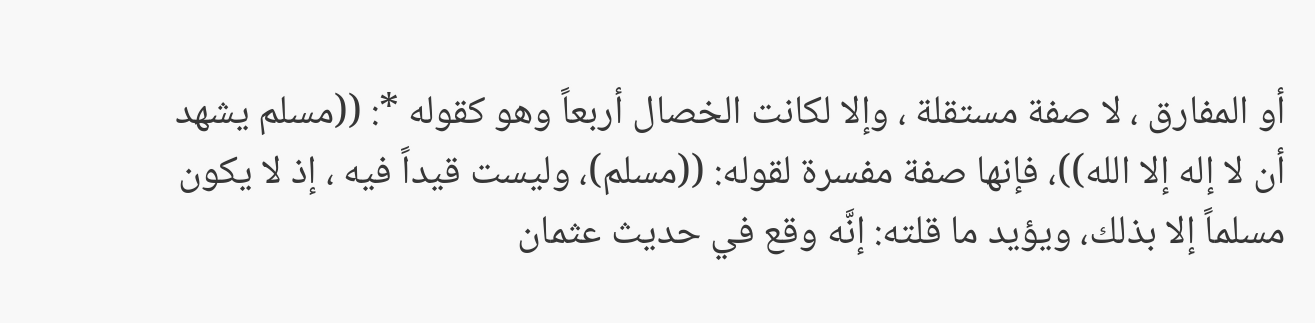أو المفارق ، لا صفة مستقلة ، وإلا لكانت الخصال أربعاً وهو كقوله *: ((مسلم يشهد أن لا إله إلا الله))، فإنها صفة مفسرة لقوله: ((مسلم)، وليست قيداً فيه ، إذ لا يكون مسلماً إلا بذلك، ويؤيد ما قلته: إنَّه وقع في حديث عثمان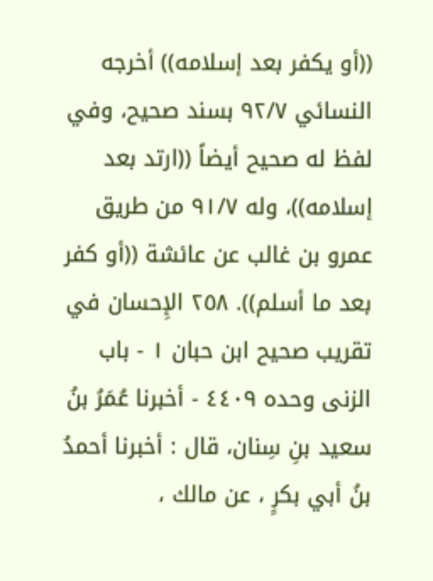((أو يكفر بعد إسلامه)) أخرجه النسائي ٩٢/٧ بسند صحيح، وفي لفظ له صحيح أيضاً ((ارتد بعد إسلامه))، وله ٩١/٧ من طريق عمرو بن غالب عن عائشة ((أو كفر بعد ما أسلم)). ٢٥٨ الإِحسان في تقريب صحيح ابن حبان ١ - باب الزنى وحده ٤٤٠٩ - أخبرنا عُمَرُ بنُ سعيد بنِ سِنان، قال : أخبرنا أحمدُ بنُ أبي بکرٍ ، عن مالك ،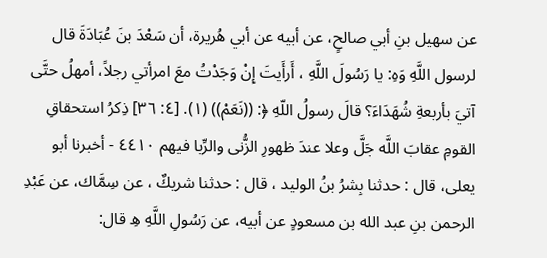عن سهيل بنِ أبي صالحٍ، عن أبيه عن أبي هُريرة، أن سَعْدَ بنَ عُبَادَةَ قال لرسول اللَّهِ وَهِ: يا رَسُولَ اللَّهِ ، أَرأَيتَ إِنْ وَجَدْتُ معَ امرأتي رجلاً، أمهلُ حتَّى آتيَ بأربعةِ شُهَدَاءَ؟ قالَ رسولُ اللّهِ ﴿: ((نَعَمْ)) (١). [٤: ٣٦] ذِكرُ استحقاقِ القومِ عقابَ اللَّه جَلَّ وعلا عندَ ظهورِ الزُّنى والرِّبا فيهم ٤٤١٠ - أخبرنا أبو يعلى، قال : حدثنا بِشرُ بنُ الوليد ، قال : حدثنا شريكٌ ، عن سِمَّاك، عن عَبْدِ الرحمن بنِ عبد الله بن مسعودٍ عن أبيه، عن رَسُولِ اللَّهِ هِ قال: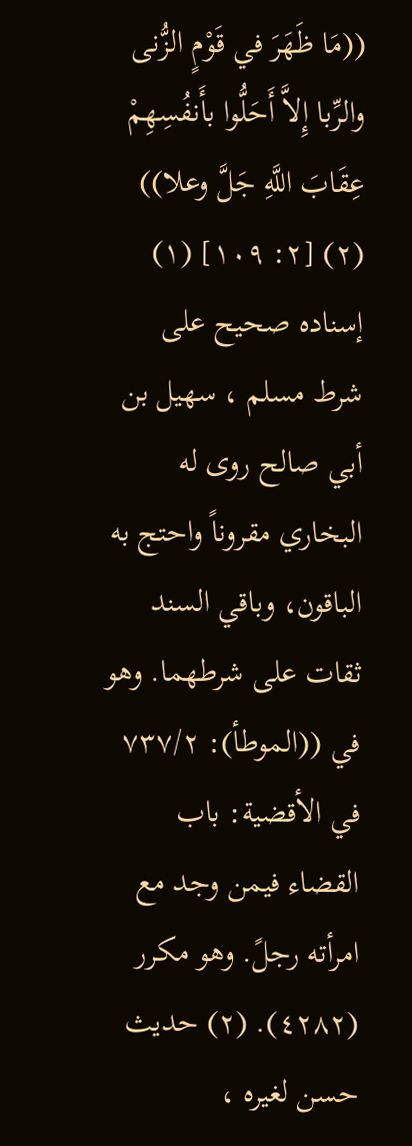((مَا ظَهَرَ في قَوْمٍ الزُّنى والرِّبا إِلاَّ أَحَلُّوا بأَنفُسِهِمْ عِقَابَ اللَّهِ جَلَّ وعلا)) (٢) [٢: ١٠٩] (١) إسناده صحيح على شرط مسلم ، سهيل بن أبي صالح روى له البخاري مقروناً واحتج به الباقون، وباقي السند ثقات على شرطهما. وهو في ((الموطأ): ٧٣٧/٢ في الأقضية: باب القضاء فيمن وجد مع امرأته رجلً. وهو مكرر (٤٢٨٢). (٢) حديث حسن لغيره ،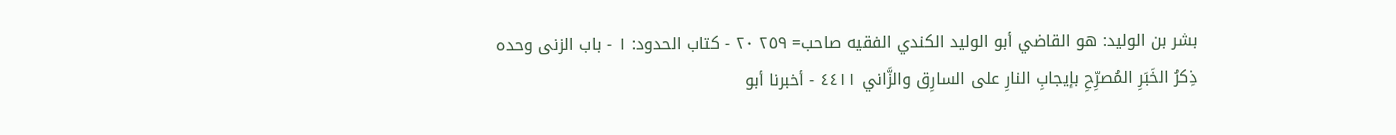بشر بن الوليد: هو القاضي أبو الوليد الكندي الفقيه صاحب= ٢٥٩ ٢٠ - كتاب الحدود: ١ - باب الزنى وحده ذِكرُ الخَبَرِ المُصرِّحِ بإيجابِ النارِ على السارِق والزَّاني ٤٤١١ - أخبرنا أبو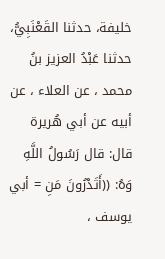خليفة، حدثنا القَعْنَبِيُّ، حدثنا عَبْدُ العزيز بنُ محمد ، عن العلاء ، عن أبيه عن أبي هُريرة قال: قال رَسُولُ اللَّهِ وَهُ: ((أَتَدْرُونَ مَنِ = أبي يوسف ،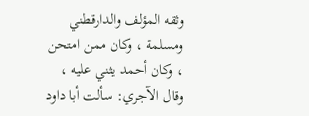وثقه المؤلف والدارقطني ومسلمة ، وكان ممن امتحن ، وكان أحمد يثني عليه ، وقال الآجري: سألت أبا داود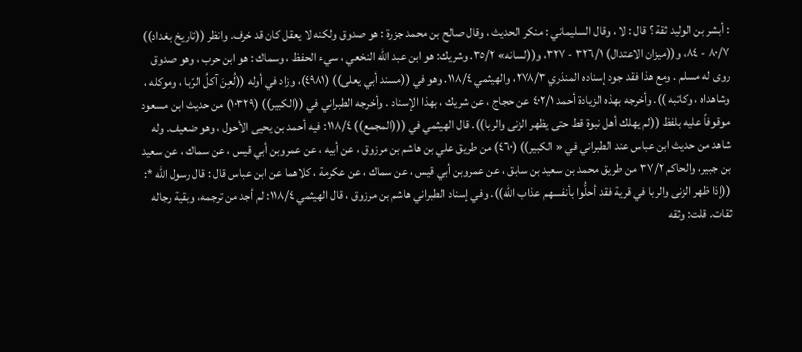: أبشر بن الوليد ثقة ؟ قال : لا ، وقال السليماني : منكر الحديث ، وقال صالح بن محمد جزرة : هو صدوق ولكنه لا يعقل كان قد خرف. وانظر ((تاريخ بغداد)) ٨٠/٧ - ٨٤، و((ميزان الاعتدال) ٣٢٦/١ - ٣٢٧، و((لسانه» ٣٥/٢. وشريك: هو ابن عبد الله النخعي ، سيء الحفظ ، وسماك : هو ابن حرب ، وهو صدوق روى له مسلم . ومع هذا فقد جود إسناده المنذري ٢٧٨/٣، والهيثمي ١١٨/٤. وهو في ((مسند أبي يعلى)) (٤٩٨١)، وزاد في أوله ((لُعِنَ آكلُ الرّبا ، وموكله ، وشاهداه ، وكاتبه )). وأخرجه بهذه الزيادة أحمد ٤٠٢/١ عن حجاج ، عن شريك ، بهذا الإسناد . وأخرجه الطبراني في ((الكبير)) (١٠٣٢٩) من حديث ابن مسعود موقوفاً عليه بلفظ ((لم يهلك أهل نبوة قط حتى يظهر الزنى والربا)). قال الهيثمي في (((المجمع)) ١١٨/٤: فيه أحمد بن يحيى الأحول ، وهو ضعيف. وله شاهد من حديث ابن عباس عند الطبراني في « الكبير)) (٤٦٠) من طريق علي بن هاشم بن مرزوق ، عن أبيه ، عن عمروبن أبي قيس ، عن سماك ، عن سعيد بن جبير، والحاكم ٣٧/٢ من طريق محمد بن سعيد بن سابق ، عن عمروبن أبي قيس ، عن سماك ، عن عكرمة ، كلاهما عن ابن عباس قال : قال رسول الله *: ((إذا ظهر الزنى والربا في قرية فقد أحلُّوا بأنفسهم عذاب الله)). وفي إسناد الطبراني هاشم بن مرزوق ، قال الهيثمي ١١٨/٤: لم أجد من ترجمه، وبقية رجاله ثقات. قلت: وثقه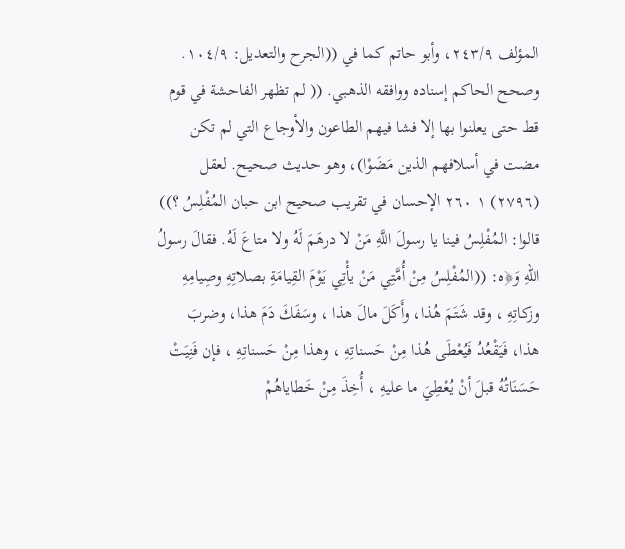المؤلف ٢٤٣/٩، وأبو حاتم كما في ((الجرح والتعديل: ١٠٤/٩. وصحح الحاكم إسناده ووافقه الذهبي. (( لم تظهر الفاحشة في قوم قط حتى يعلنوا بها إلا فشا فيهم الطاعون والأوجاع التي لم تكن مضت في أسلافهم الذين مَضَوْا)، وهو حديث صحيح. لعقل (٢٧٩٦) ١ ٢٦٠ الإحسان في تقريب صحيح ابن حبان المُفْلِسُ ؟)) قالوا: المُفْلِسُ فينا يا رسولَ اللَّهِ مَنْ لا درهَمَ لَهُ ولا متاعَ لَهُ. فقالَ رسولُ اللّهِ وَ﴿ه: ((المُفْلِسُ مِنْ أُمَّتِي مَنْ يأْتِي يَوْمَ القِيامَةِ بصلاتِهِ وصِيامِهِ وزكاتِهِ ، وقد شَتَمَ هُذا، وأَكَلَ مالَ هذا ، وسَفَكَ دَمَ هذا، وضربَ هذا، فَيَقْعُدُ فَيُعْطَى هُذا مِنْ حَسناتِهِ ، وهذا مِنْ حَسناتِهِ ، فإن فَنِيَتْ حَسَنَاتُهُ قبلَ أنْ يُعْطِيَ ما عليهِ ، أُخِذَ مِنْ خَطاياهُمْ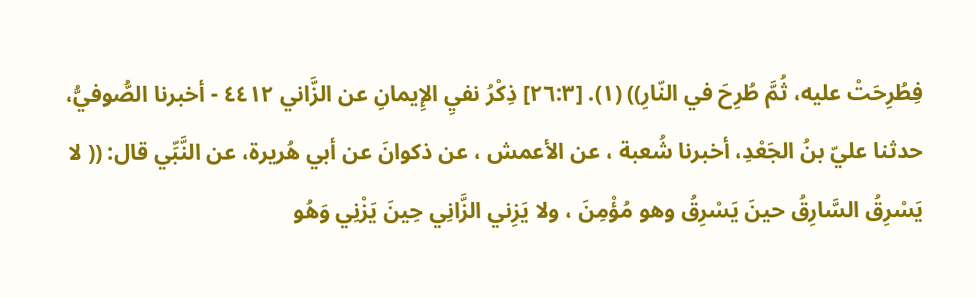فِطُرِحَتْ عليه، ثُمَّ طُرِحَ في النّارِ)) (١). [٢٦:٣] ذِكْرُ نفيِ الإِيمانِ عن الزَّاني ٤٤١٢ - أخبرنا الصُّوفيُّ، حدثنا عليّ بنُ الجَعْدِ، أخبرنا شُعبة ، عن الأعمش ، عن ذكوانَ عن أبي هُريرة، عن النَّبِّي قال: (( لا يَسْرِقُ السَّارِقُ حينَ يَسْرِقُ وهو مُؤْمِنَ ، ولا يَزِني الزَّانِي حِينَ يَزْنِي وَهُو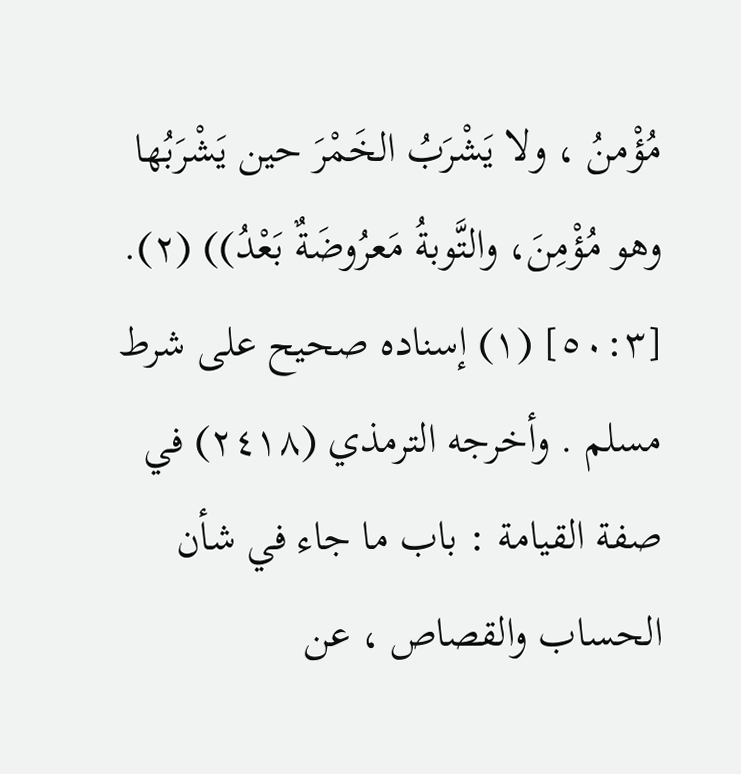مُؤْمنُ ، ولا يَشْرَبُ الخَمْرَ حين يَشْرَبُها وهو مُؤْمِنَ، والتَّوبةُ مَعرُوضَةٌ بَعْدُ)) (٢). [٥٠:٣] (١) إسناده صحيح على شرط مسلم . وأخرجه الترمذي (٢٤١٨) في صفة القيامة : باب ما جاء في شأن الحساب والقصاص ، عن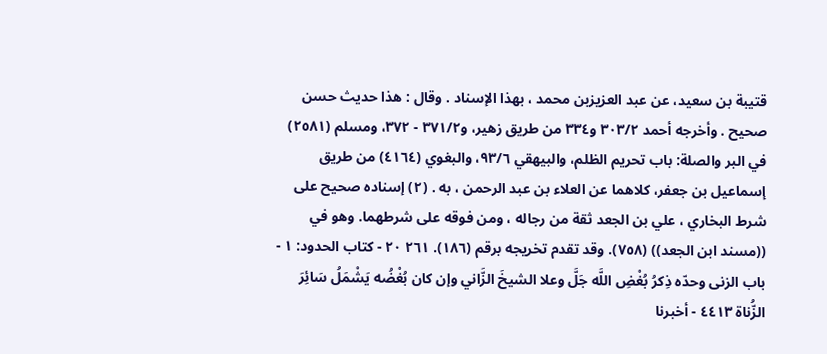قتيبة بن سعيد، عن عبد العزيزبن محمد ، بهذا الإسناد . وقال : هذا حديث حسن صحيح . وأخرجه أحمد ٣٠٣/٢ و٣٣٤ من طريق زهير، و٣٧١/٢ - ٣٧٢، ومسلم (٢٥٨١) في البر والصلة: باب تحريم الظلم، والبيهقي ٩٣/٦، والبغوي (٤١٦٤) من طريق إسماعيل بن جعفر، كلاهما عن العلاء بن عبد الرحمن ، به . (٢) إسناده صحيح على شرط البخاري ، علي بن الجعد ثقة من رجاله ، ومن فوقه على شرطهما. وهو في ((مسند ابن الجعد)) (٧٥٨). وقد تقدم تخريجه برقم (١٨٦). ٢٦١ ٢٠ - كتاب الحدود: ١ - باب الزنى وحدّه ذِكرُ بُغْضِ اللَّه جَلَّ وعلا الشيخَ الزَّاني وإن كان بُغْضُه يَشْمَلُ سَائِرَ الزُّناة ٤٤١٣ - أخبرنا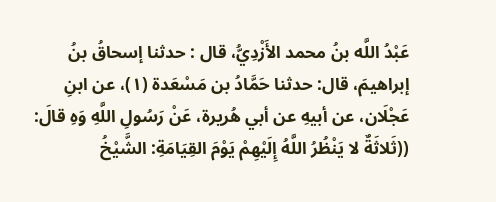عَبْدُ اللَّه بنُ محمد الأَزْدِيُّ، قال : حدثنا إسحاقُ بنُ إبراهيمَ، قال: حدثنا حَمَّادُ بن مَسْعَدة (١)، عن ابنِ عَجْلَان، عن أبيهِ عن أبي هُريرة، عَنْ رَسُولِ اللَّهِ وَهِ قالَ: ((ثَلاثَةٌ لا يَنْظُرُ اللَّهُ إِلَيْهِمْ يَوْمَ القِيَامَةِ: الشَّيْخُ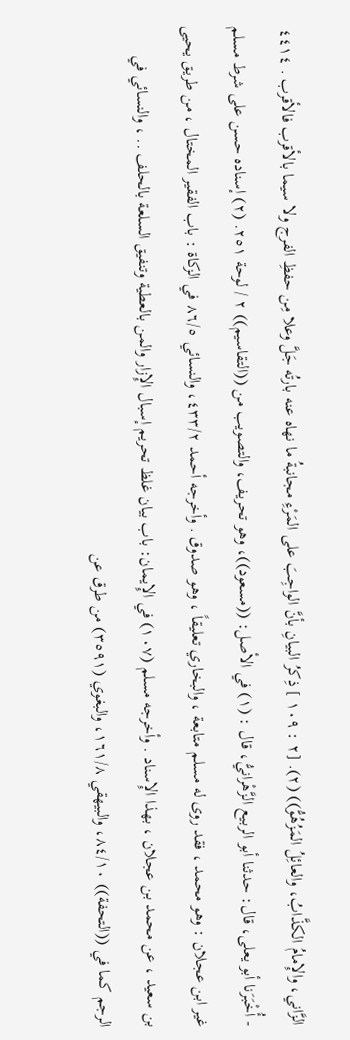الزَّاني، والإِمامُ الكذَّابُ، والعائِلُ المَزُهُوُّ)) (٢). [٢ : ١٠٩ ] ذِكرُ البيانِ بأنَّ الواجِبَ على المَرْءِ مجانبةُ ما نهاه عنه بارتُه جَلَّ وعلا مِن حفظِ الفرج ولا سیما بالأقرب فالأقرب . ٤٤١٤ - أُخْبَرَنا أبو يعلى، قال: حدثنا أبو الربيع الزَّهْرانيُّ، قال : (١) في الأصل: ((مسعود))، وهو تحريف، والتصويب من ((التقاسيم)) ٢ / لوحة ٢٥١. (٢) إسناده حسن على شرط مسلم غير ابن عجلان : وهو محمد ، فقد روى له مسلم متابعة ، والبخاري تعليقاً ، وهو صدوق . وأخرجه أحمد ٤٣٣/٢، والنسائي ٨٦/٥ في الزكاة : باب الفقير المختال ، من طريق يحيى بن سعيد ، عن محمد بن عجلان ، بهذا الإِسناد . وأخرجه مسلم (١٠٧) في الإِيمان: باب بيان غلظ تحريم إسبال الإِزار والمن بالعطية وتنفيق السلعة بالحلف .. ، والنسائي في الرجم كما في ((التحفة)) ٨٤/١٠، والبيهقي ١٦١/٨، والبغوي (٣٥٩١) من طرق عن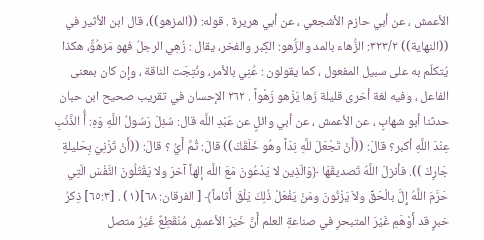الأعمش ، عن أبي حازم الأشجعي ، عن أبي هريرة . قوله: ((المزهو))، قال ابن الأثير في ((النهاية)) ٣٢٣/٢: الزُّهاء بالمد والزُّهو: الكِبر والفخر، يقال : زُهِي الرجلُ فهو مَزهُوٌّ، هكذا يُتكلّم به على سبيل المفعول ، كما يقولون : عُنِي بالأمر، ونُتِجَت الناقة ، وإن كان بمعنى الفاعل ، وفيه لغة أخرى قليلة زّها يَزْهو زَهْواً . ٢٦٢ الإحسان في تقریب صحيح ابن حبان حدثنا أبو شهابٍ ، عن الأعمش ، عن أبي وائلٍ عن عَبْدِ اللَّه قال: سُئِلَ رَسُولُ اللَّهِ وَهِ: أُّ الذَّنْبِ عِنْدَ اللَّهِ أكبر؟ قالَ: ((أَنْ تَجْعَلَ للَّهِ نِدَاً وهُو خَلَقَكَ)) قالَ: ثُمَّ أَيُّ ؟ قالَ: ((أَنْ تَزْنِيَ بِحَليلةٍ جَارِكَ )). فأنزلَ اللَّهُ تَصديقَهَا ﴿وَالّذِين لا يَدْعُونَ مَعَ اللَّه إلهاً آخرَ ولا يَقْتُلُونَ النَّفْسَ الّتِي حَرَّمَ اللَّهُ إِلَّ بالْحَقِّ ولاَ يَزْنُونَ ومَنْ يَفْعَلْ ذُلِكَ يَلْقَ أَثاماً﴾ [ الفرقان: ٦٨](١) . [٦٥:٣] ذِكرُ خبرٍ قد أَوْهَمِ غَيْرَ المتبحرِ في صناعةِ العلم أَنَّ خَيَرَ الأعمشِ مُنْقَطِعٌ غَيْرُ متصل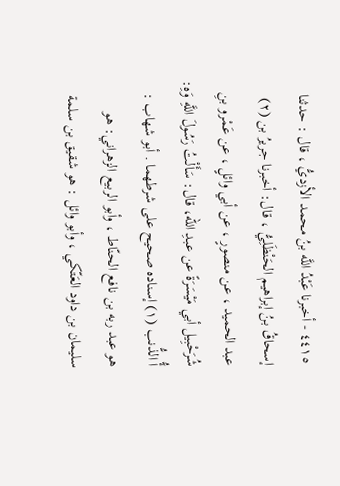٤٤١٥ - أخبرنا عَبْدُ اللَّه بنُ محمد الأزديُّ ، قال : حدثنا إسحاقُ بنُ إبراهيم الحَنْظَلِيُّ ، قال: أخبرنا جريرُ بن (٢) عبد الحميد ، عن منصورٍ ، عن أبي وائلٍ ، عن عَمْرو بنِ شُرَحْبِيل أبي مَيْسَرَةً عن عبدِ الله، قال: سَأَلْتُ رَسُولَ اللَّهِ وَهِ: أُّ الذُّنب (١) إسناده صحيح على شرطهما . أبو شهاب : هو عبد ربه بن نافع الحنّاط ، وأبو الربيع الزهراني: هو سليمان بن داود العَتّكي ، وأبو وائل : هو شقيق بن سلمة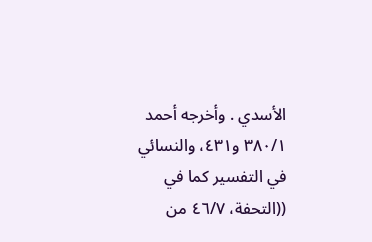الأسدي . وأخرجه أحمد ٣٨٠/١ و٤٣١، والنسائي في التفسير كما في ((التحفة، ٤٦/٧ من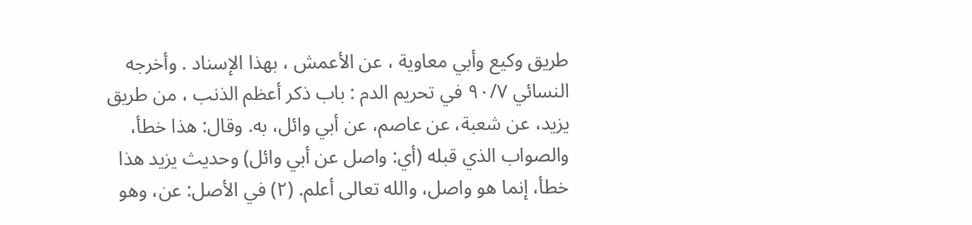طريق وكيع وأبي معاوية ، عن الأعمش ، بهذا الإسناد . وأخرجه النسائي ٩٠/٧ في تحريم الدم : باب ذكر أعظم الذنب ، من طريق يزيد، عن شعبة، عن عاصم، عن أبي وائل، به. وقال: هذا خطأ، والصواب الذي قبله (أي: واصل عن أبي وائل) وحديث يزيد هذا خطأ، إنما هو واصل، والله تعالى أعلم. (٢) في الأصل: عن، وهو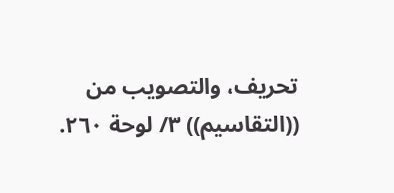تحريف، والتصويب من ((التقاسيم)) ٣/ لوحة ٢٦٠.